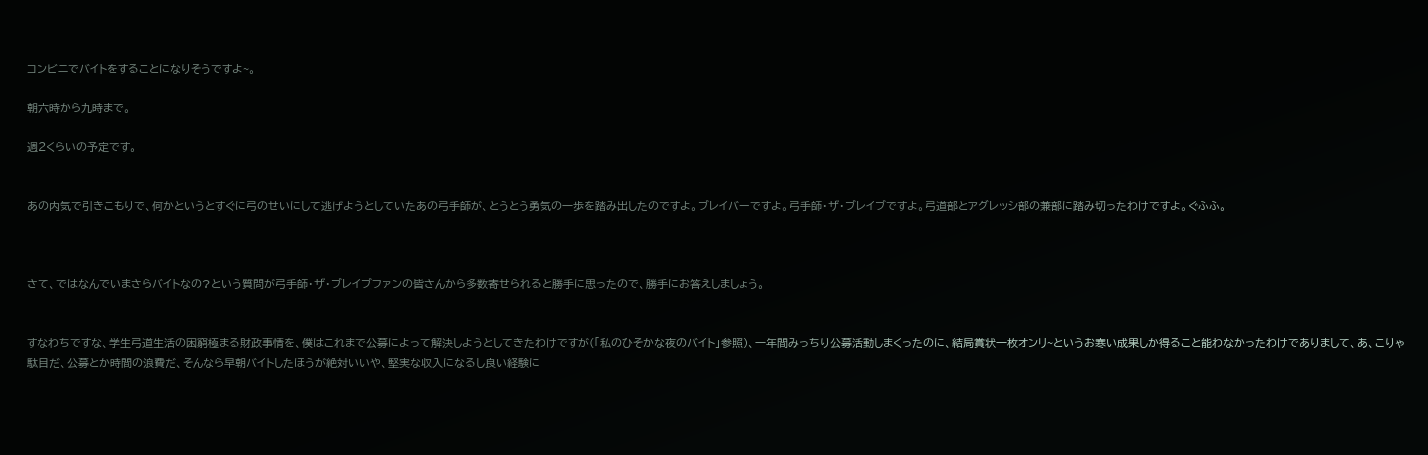コンビニでバイトをすることになりそうですよ~。

朝六時から九時まで。

週2くらいの予定です。


あの内気で引きこもりで、何かというとすぐに弓のせいにして逃げようとしていたあの弓手師が、とうとう勇気の一歩を踏み出したのですよ。ブレイバーですよ。弓手師・ザ・ブレイブですよ。弓道部とアグレッシ部の兼部に踏み切ったわけですよ。ぐふふ。



さて、ではなんでいまさらバイトなの?という質問が弓手師・ザ・ブレイブファンの皆さんから多数寄せられると勝手に思ったので、勝手にお答えしましょう。


すなわちですな、学生弓道生活の困窮極まる財政事情を、僕はこれまで公募によって解決しようとしてきたわけですが(「私のひそかな夜のバイト」参照)、一年間みっちり公募活動しまくったのに、結局賞状一枚オンリ~というお寒い成果しか得ること能わなかったわけでありまして、あ、こりゃ駄目だ、公募とか時間の浪費だ、そんなら早朝バイトしたほうが絶対いいや、堅実な収入になるし良い経験に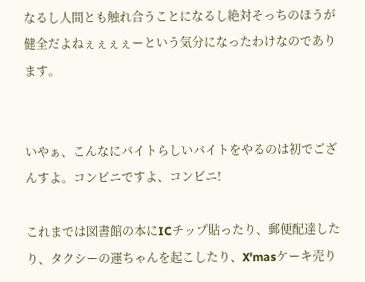なるし人間とも触れ合うことになるし絶対そっちのほうが健全だよねぇぇぇぇーという気分になったわけなのであります。


いやぁ、こんなにバイトらしいバイトをやるのは初でござんすよ。コンビニですよ、コンビニ!

これまでは図書館の本にICチップ貼ったり、郵便配達したり、タクシーの運ちゃんを起こしたり、X'masケーキ売り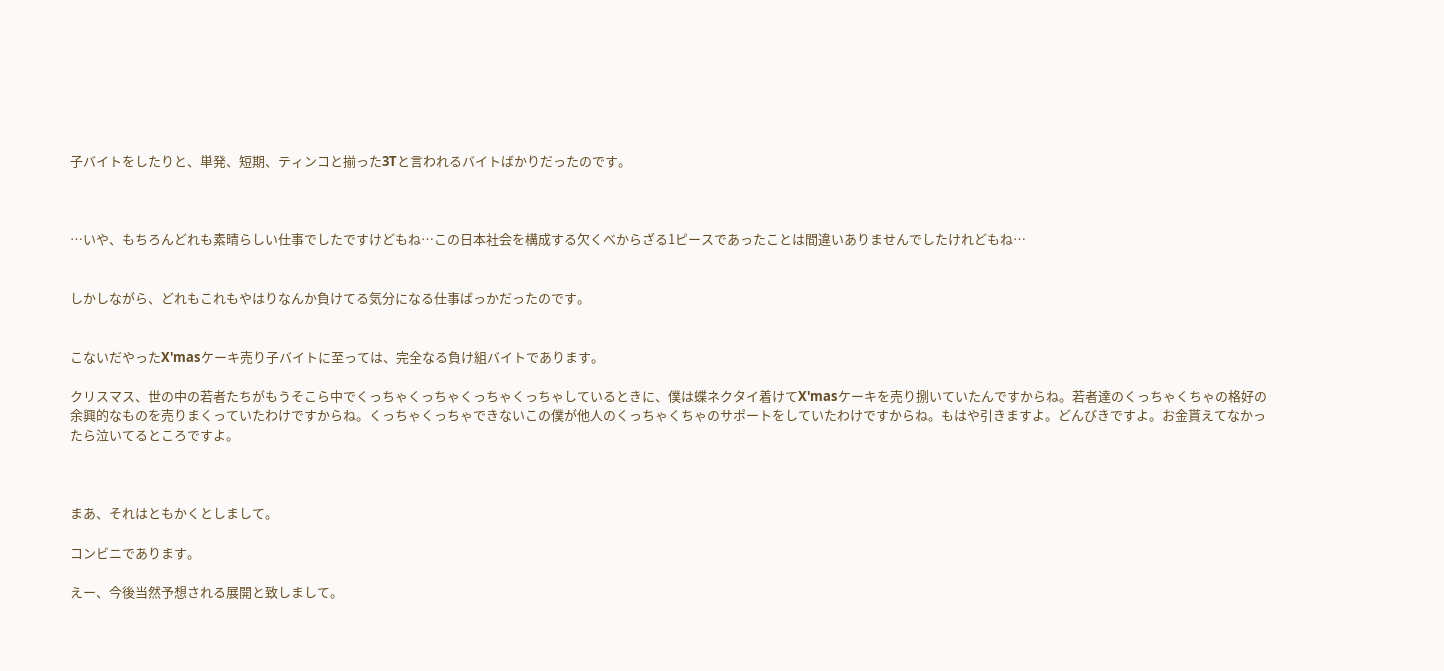子バイトをしたりと、単発、短期、ティンコと揃った3Tと言われるバイトばかりだったのです。



…いや、もちろんどれも素晴らしい仕事でしたですけどもね…この日本社会を構成する欠くべからざる1ピースであったことは間違いありませんでしたけれどもね…


しかしながら、どれもこれもやはりなんか負けてる気分になる仕事ばっかだったのです。


こないだやったX'masケーキ売り子バイトに至っては、完全なる負け組バイトであります。

クリスマス、世の中の若者たちがもうそこら中でくっちゃくっちゃくっちゃくっちゃしているときに、僕は蝶ネクタイ着けてX'masケーキを売り捌いていたんですからね。若者達のくっちゃくちゃの格好の余興的なものを売りまくっていたわけですからね。くっちゃくっちゃできないこの僕が他人のくっちゃくちゃのサポートをしていたわけですからね。もはや引きますよ。どんびきですよ。お金貰えてなかったら泣いてるところですよ。



まあ、それはともかくとしまして。

コンビニであります。

えー、今後当然予想される展開と致しまして。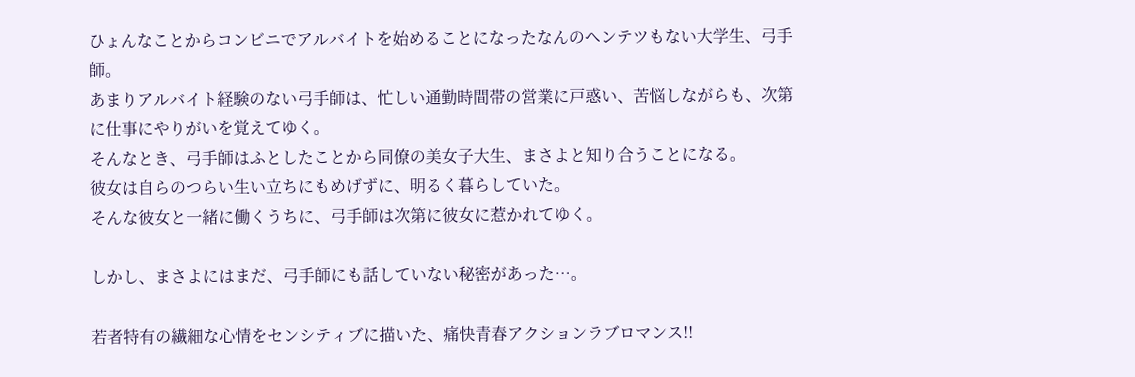ひょんなことからコンビニでアルバイトを始めることになったなんのヘンテツもない大学生、弓手師。
あまりアルバイト経験のない弓手師は、忙しい通勤時間帯の営業に戸惑い、苦悩しながらも、次第に仕事にやりがいを覚えてゆく。
そんなとき、弓手師はふとしたことから同僚の美女子大生、まさよと知り合うことになる。
彼女は自らのつらい生い立ちにもめげずに、明るく暮らしていた。
そんな彼女と一緒に働くうちに、弓手師は次第に彼女に惹かれてゆく。

しかし、まさよにはまだ、弓手師にも話していない秘密があった…。

若者特有の繊細な心情をセンシティブに描いた、痛快青春アクションラブロマンス!!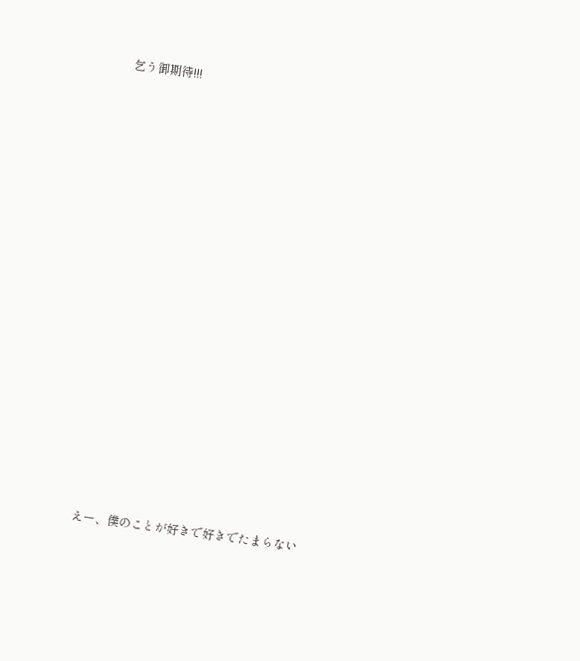乞う御期待!!!






















えー、僕のことが好きで好きでたまらない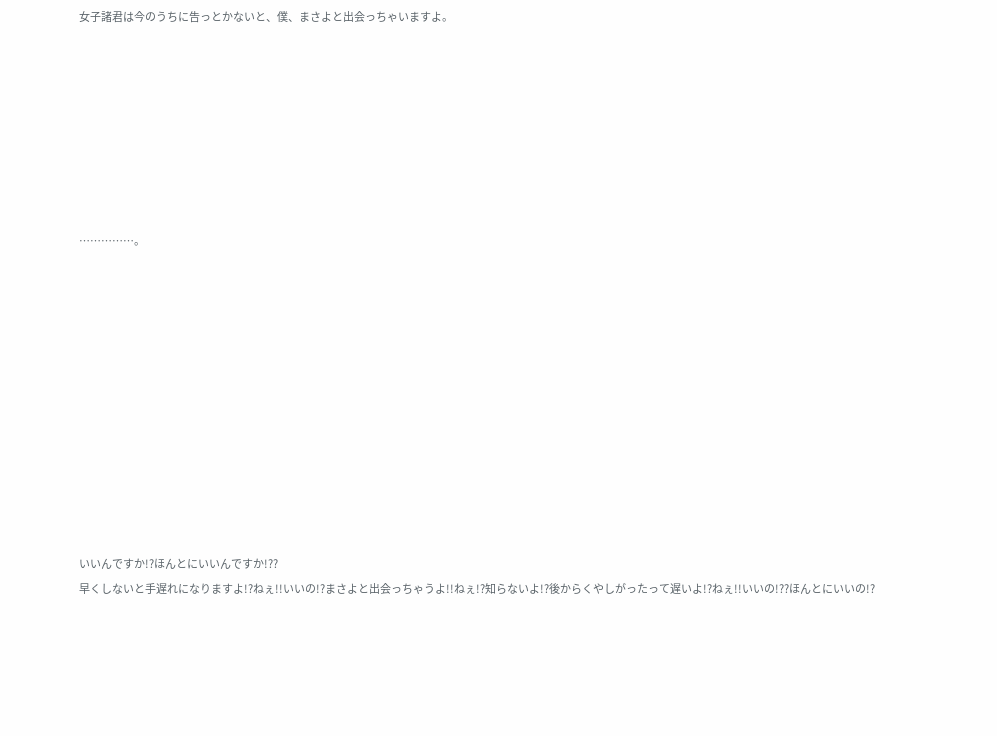女子諸君は今のうちに告っとかないと、僕、まさよと出会っちゃいますよ。








……………。












いいんですか!?ほんとにいいんですか!??
早くしないと手遅れになりますよ!?ねぇ!!いいの!?まさよと出会っちゃうよ!!ねぇ!?知らないよ!?後からくやしがったって遅いよ!?ねぇ!!いいの!??ほんとにいいの!?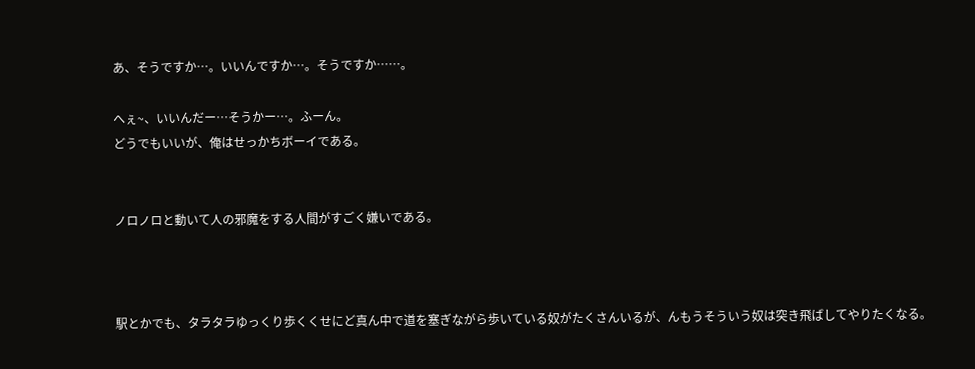あ、そうですか…。いいんですか…。そうですか……。

へぇ~、いいんだー…そうかー…。ふーん。
どうでもいいが、俺はせっかちボーイである。


ノロノロと動いて人の邪魔をする人間がすごく嫌いである。



駅とかでも、タラタラゆっくり歩くくせにど真ん中で道を塞ぎながら歩いている奴がたくさんいるが、んもうそういう奴は突き飛ばしてやりたくなる。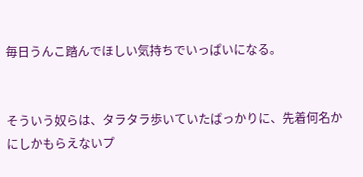毎日うんこ踏んでほしい気持ちでいっぱいになる。


そういう奴らは、タラタラ歩いていたばっかりに、先着何名かにしかもらえないプ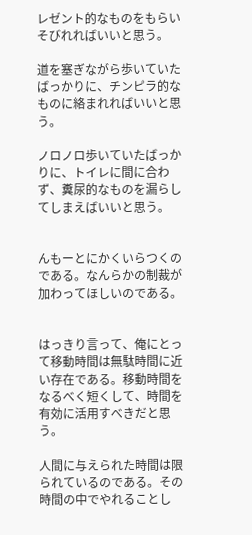レゼント的なものをもらいそびれればいいと思う。

道を塞ぎながら歩いていたばっかりに、チンピラ的なものに絡まれればいいと思う。

ノロノロ歩いていたばっかりに、トイレに間に合わず、糞尿的なものを漏らしてしまえばいいと思う。


んもーとにかくいらつくのである。なんらかの制裁が加わってほしいのである。


はっきり言って、俺にとって移動時間は無駄時間に近い存在である。移動時間をなるべく短くして、時間を有効に活用すべきだと思う。

人間に与えられた時間は限られているのである。その時間の中でやれることし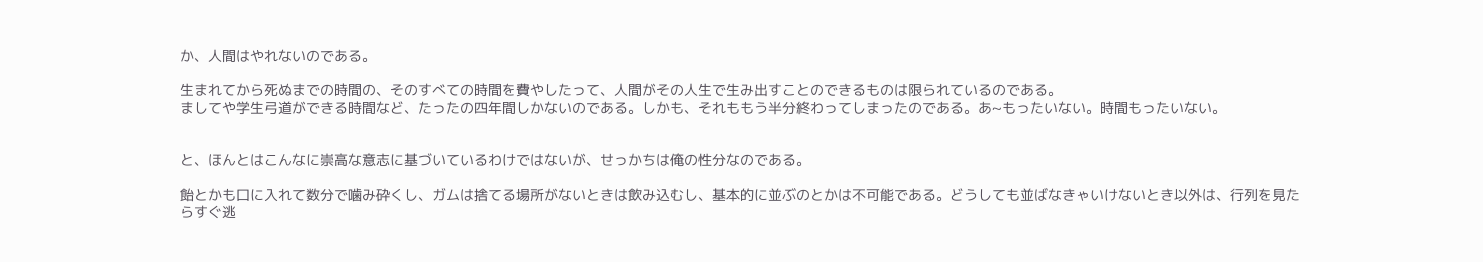か、人間はやれないのである。

生まれてから死ぬまでの時間の、そのすべての時間を費やしたって、人間がその人生で生み出すことのできるものは限られているのである。
ましてや学生弓道ができる時間など、たったの四年間しかないのである。しかも、それももう半分終わってしまったのである。あ~もったいない。時間もったいない。


と、ほんとはこんなに崇高な意志に基づいているわけではないが、せっかちは俺の性分なのである。

飴とかも口に入れて数分で噛み砕くし、ガムは捨てる場所がないときは飲み込むし、基本的に並ぶのとかは不可能である。どうしても並ばなきゃいけないとき以外は、行列を見たらすぐ逃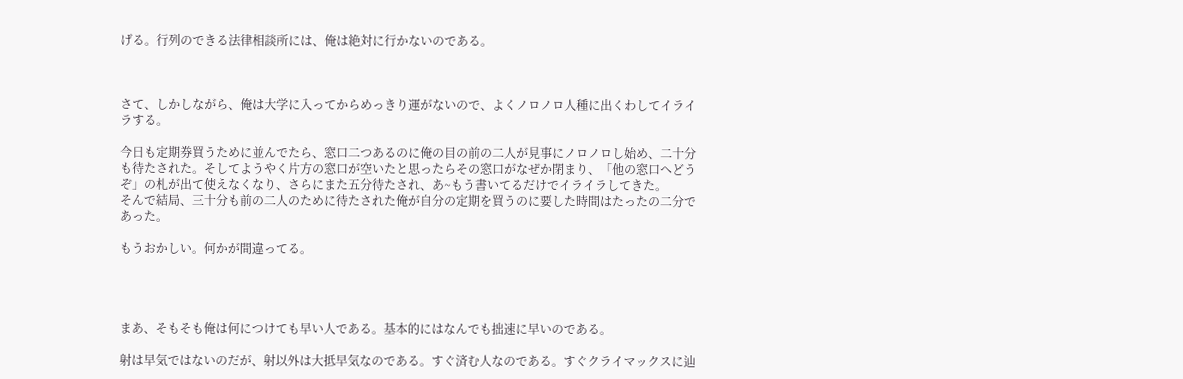げる。行列のできる法律相談所には、俺は絶対に行かないのである。



さて、しかしながら、俺は大学に入ってからめっきり運がないので、よくノロノロ人種に出くわしてイライラする。

今日も定期券買うために並んでたら、窓口二つあるのに俺の目の前の二人が見事にノロノロし始め、二十分も待たされた。そしてようやく片方の窓口が空いたと思ったらその窓口がなぜか閉まり、「他の窓口へどうぞ」の札が出て使えなくなり、さらにまた五分待たされ、あ~もう書いてるだけでイライラしてきた。
そんで結局、三十分も前の二人のために待たされた俺が自分の定期を買うのに要した時間はたったの二分であった。

もうおかしい。何かが間違ってる。




まあ、そもそも俺は何につけても早い人である。基本的にはなんでも拙速に早いのである。

射は早気ではないのだが、射以外は大抵早気なのである。すぐ済む人なのである。すぐクライマックスに辿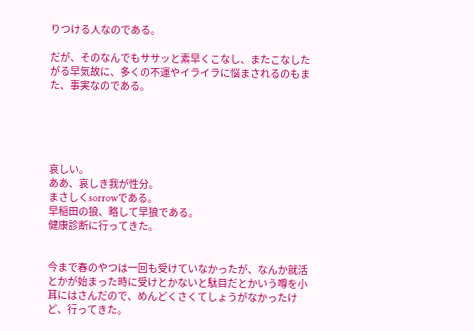りつける人なのである。

だが、そのなんでもササッと素早くこなし、またこなしたがる早気故に、多くの不運やイライラに悩まされるのもまた、事実なのである。





哀しい。
ああ、哀しき我が性分。
まさしくsorrowである。
早稲田の狼、略して早狼である。
健康診断に行ってきた。


今まで春のやつは一回も受けていなかったが、なんか就活とかが始まった時に受けとかないと駄目だとかいう噂を小耳にはさんだので、めんどくさくてしょうがなかったけど、行ってきた。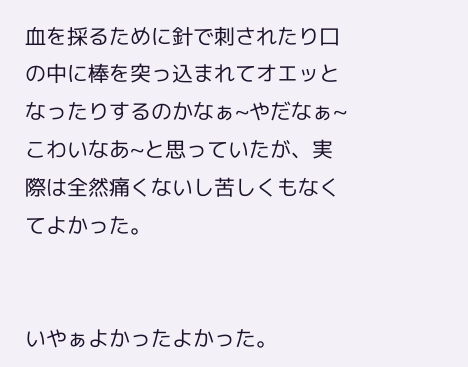血を採るために針で刺されたり口の中に棒を突っ込まれてオエッとなったりするのかなぁ~やだなぁ~こわいなあ~と思っていたが、実際は全然痛くないし苦しくもなくてよかった。


いやぁよかったよかった。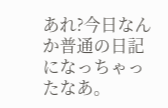あれ?今日なんか普通の日記になっちゃったなあ。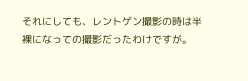それにしても、レントゲン撮影の時は半裸になっての撮影だったわけですが。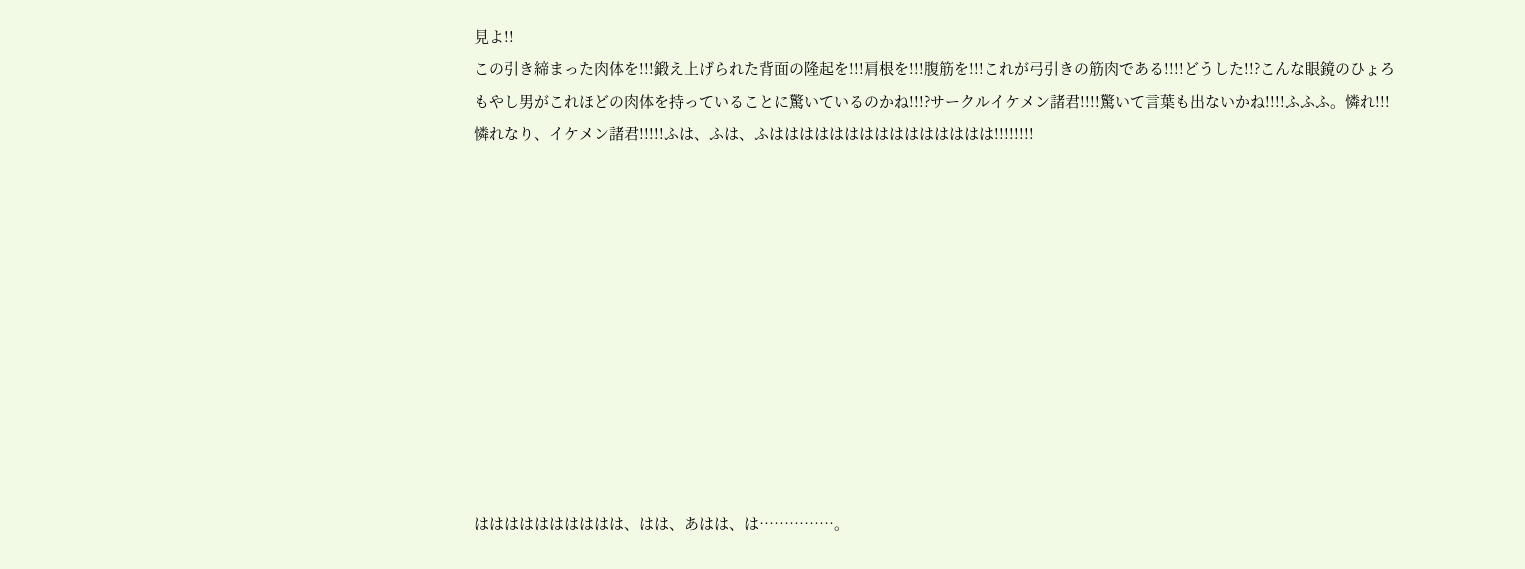見よ!!
この引き締まった肉体を!!!鍛え上げられた背面の隆起を!!!肩根を!!!腹筋を!!!これが弓引きの筋肉である!!!!どうした!!?こんな眼鏡のひょろもやし男がこれほどの肉体を持っていることに驚いているのかね!!!?サークルイケメン諸君!!!!驚いて言葉も出ないかね!!!!ふふふ。憐れ!!!憐れなり、イケメン諸君!!!!!ふは、ふは、ふははははははははははははははは!!!!!!!!











はははははははははは、はは、あはは、は……………。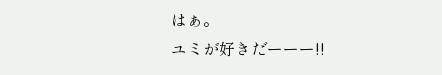はぁ。
ユミが好きだーーー!!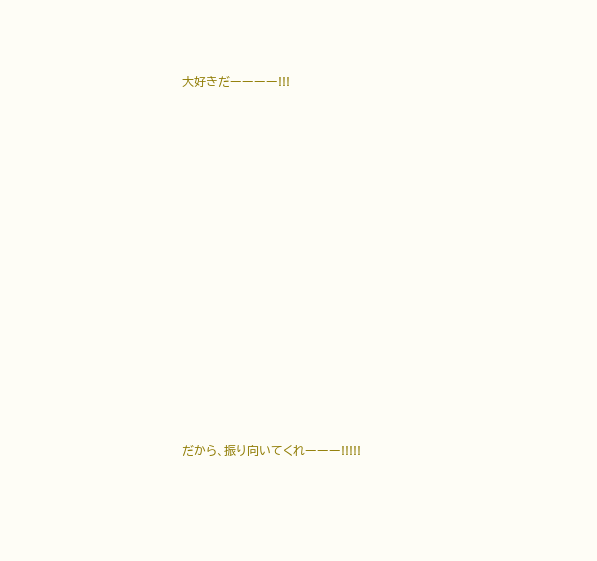大好きだーーーー!!!





















だから、振り向いてくれーーー!!!!!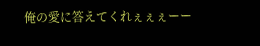俺の愛に答えてくれぇぇぇーー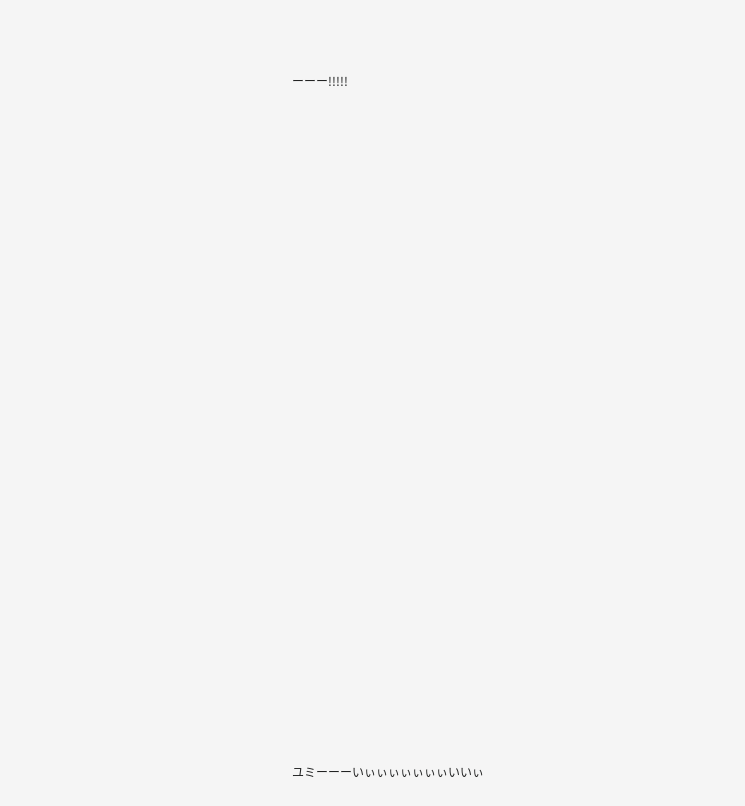ーーー!!!!!



































ユミーーーいぃぃぃぃぃぃぃいいぃ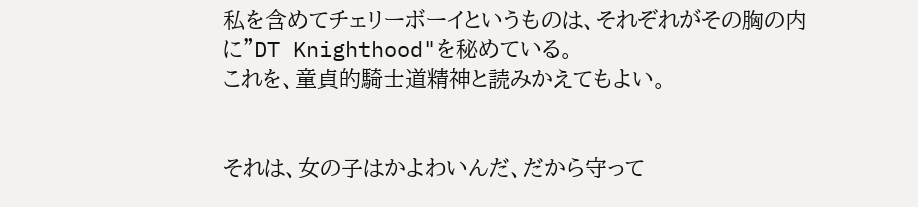私を含めてチェリーボーイというものは、それぞれがその胸の内に"DT Knighthood"を秘めている。
これを、童貞的騎士道精神と読みかえてもよい。


それは、女の子はかよわいんだ、だから守って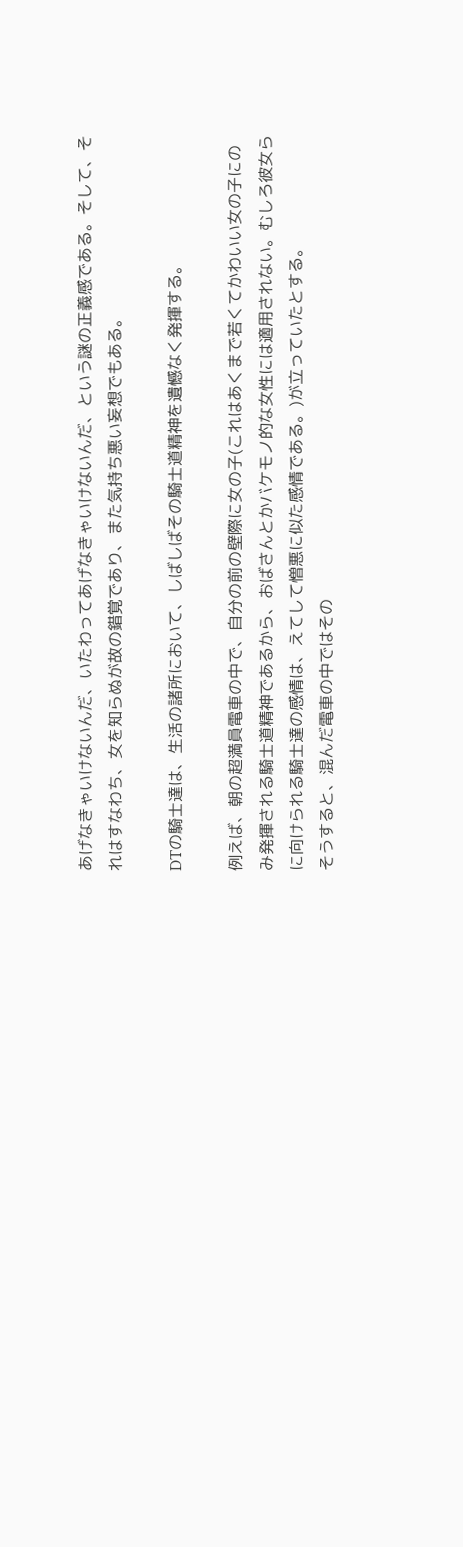あげなきゃいけないんだ、いたわってあげなきゃいけないんだ、という謎の正義感である。そして、それはすなわち、女を知らぬが故の錯覚であり、また気持ち悪い妄想でもある。

DTの騎士達は、生活の諸所において、しばしばその騎士道精神を遺憾なく発揮する。

例えば、朝の超満員電車の中で、自分の前の壁際に女の子(これはあくまで若くてかわいい女の子にのみ発揮される騎士道精神であるから、おばさんとかバケモノ的な女性には適用されない。むしろ彼女らに向けられる騎士達の感情は、えてして憎悪に似た感情である。)が立っていたとする。
そうすると、混んだ電車の中ではその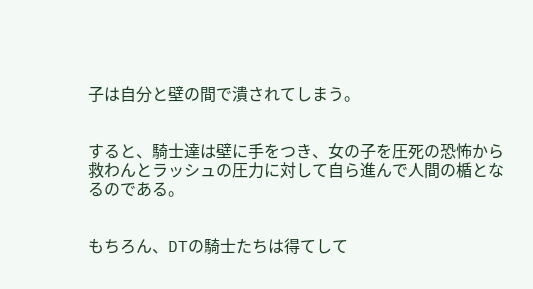子は自分と壁の間で潰されてしまう。


すると、騎士達は壁に手をつき、女の子を圧死の恐怖から救わんとラッシュの圧力に対して自ら進んで人間の楯となるのである。


もちろん、DTの騎士たちは得てして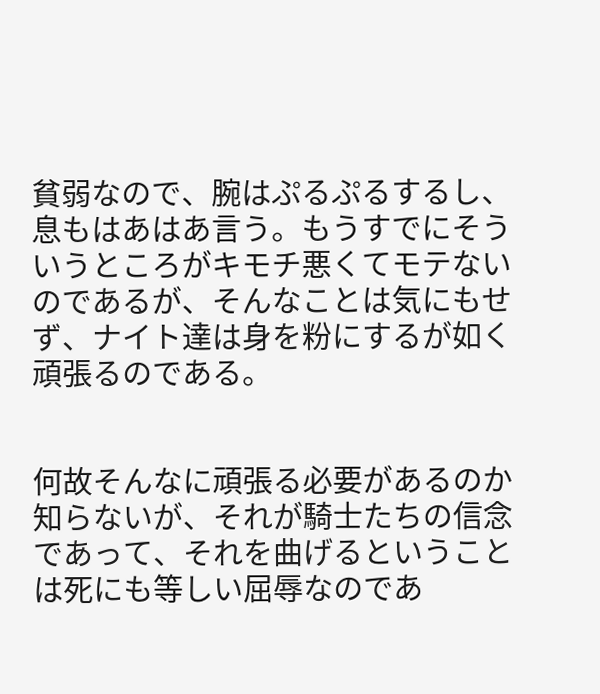貧弱なので、腕はぷるぷるするし、息もはあはあ言う。もうすでにそういうところがキモチ悪くてモテないのであるが、そんなことは気にもせず、ナイト達は身を粉にするが如く頑張るのである。


何故そんなに頑張る必要があるのか知らないが、それが騎士たちの信念であって、それを曲げるということは死にも等しい屈辱なのであ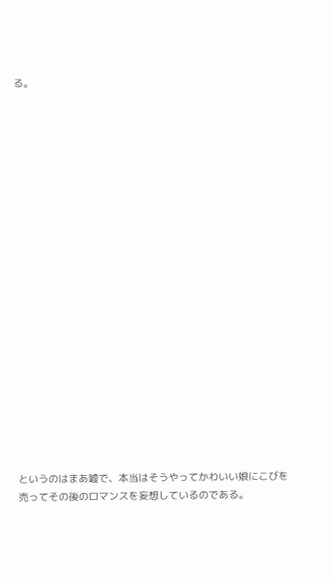る。





















というのはまあ嘘で、本当はそうやってかわいい娘にこびを売ってその後のロマンスを妄想しているのである。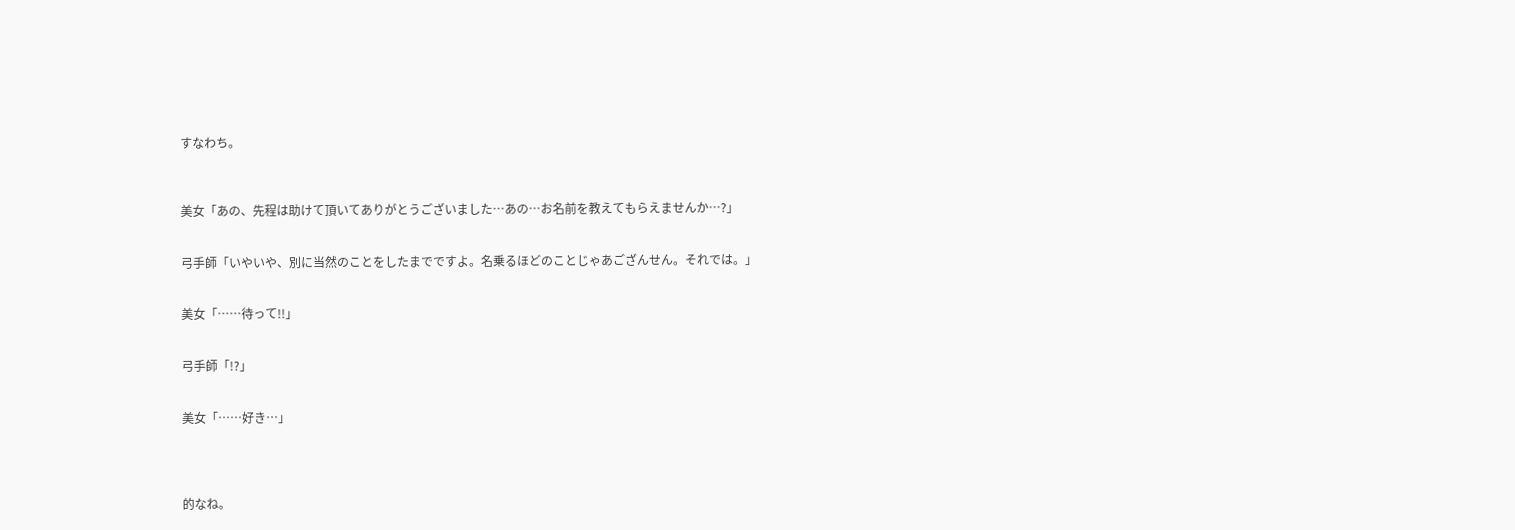すなわち。



美女「あの、先程は助けて頂いてありがとうございました…あの…お名前を教えてもらえませんか…?」


弓手師「いやいや、別に当然のことをしたまでですよ。名乗るほどのことじゃあござんせん。それでは。」


美女「……待って!!」


弓手師「!?」


美女「……好き…」




的なね。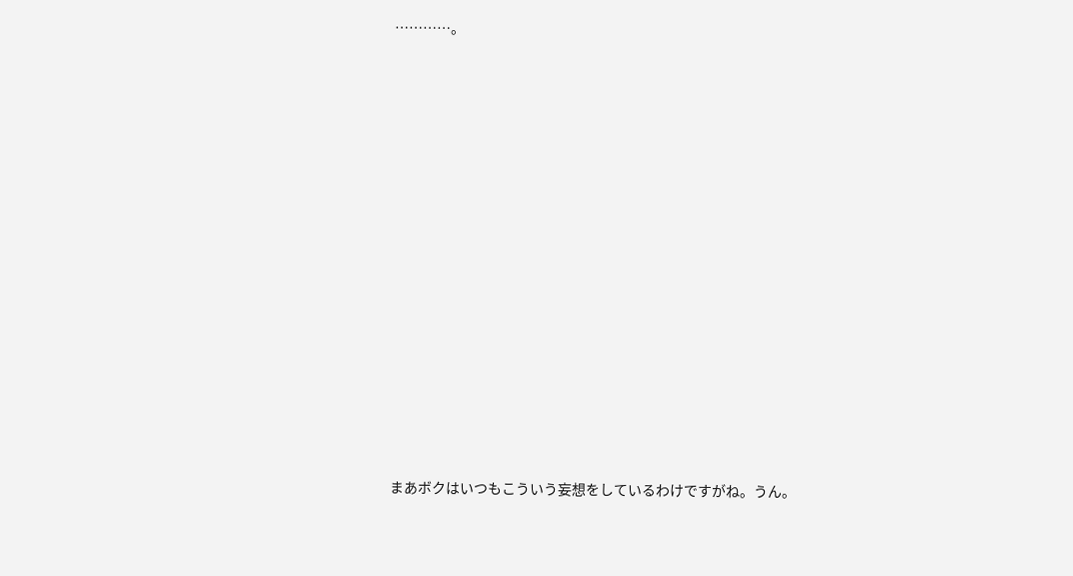…………。



















まあボクはいつもこういう妄想をしているわけですがね。うん。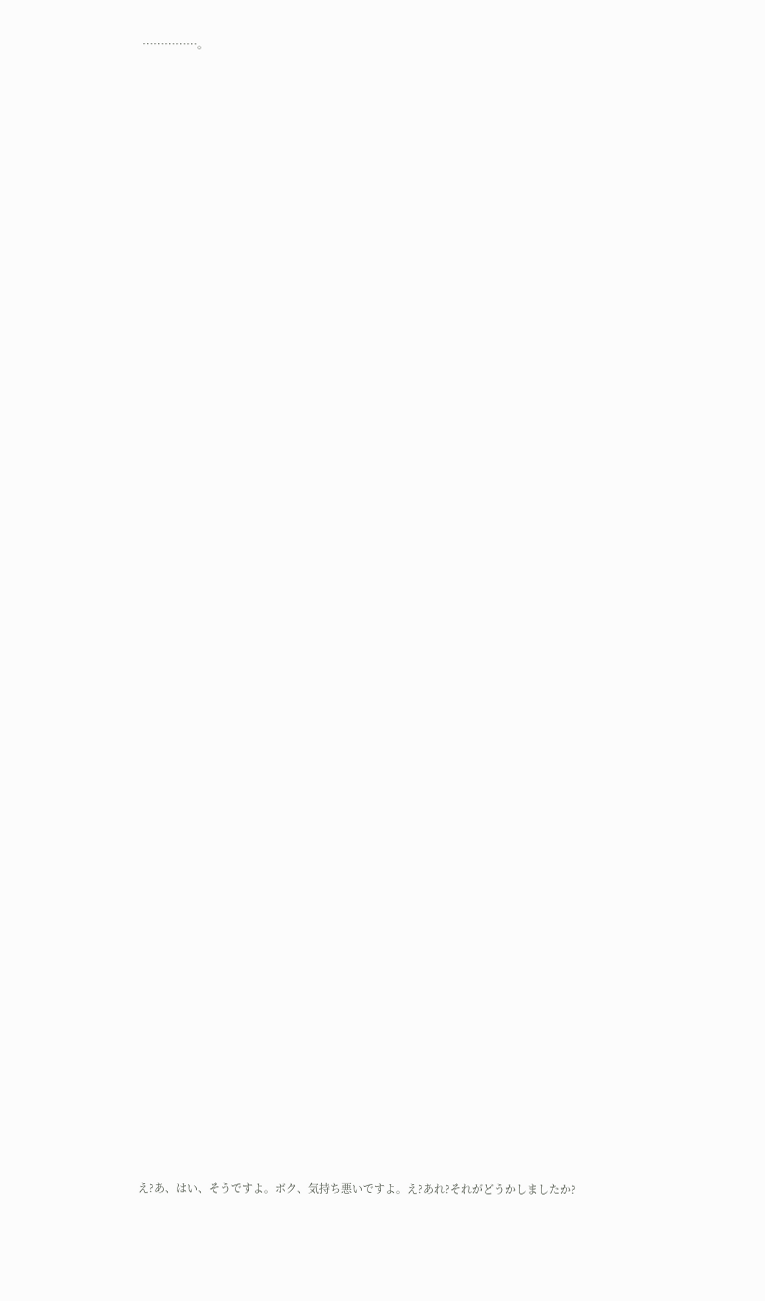……………。




















































え?あ、はい、そうですよ。ボク、気持ち悪いですよ。え?あれ?それがどうかしましたか?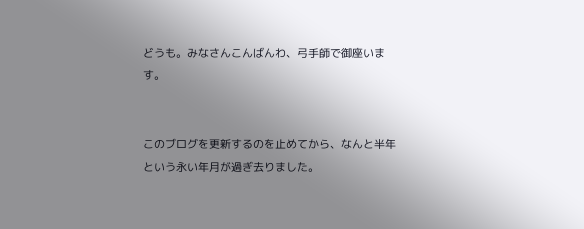どうも。みなさんこんばんわ、弓手師で御座います。


このブログを更新するのを止めてから、なんと半年という永い年月が過ぎ去りました。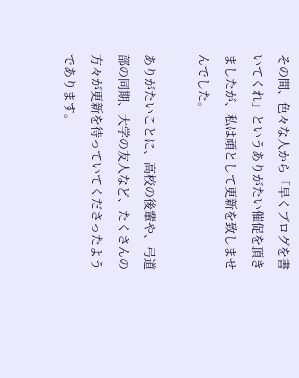その間、色々な人から「早くブログを書いてくれ」というありがたい催促を頂きましたが、私は頑として更新を致しませんでした。

ありがたいことに、高校の後輩や、弓道部の同期、大学の友人など、たくさんの方々が更新を待っていてくださったようであります。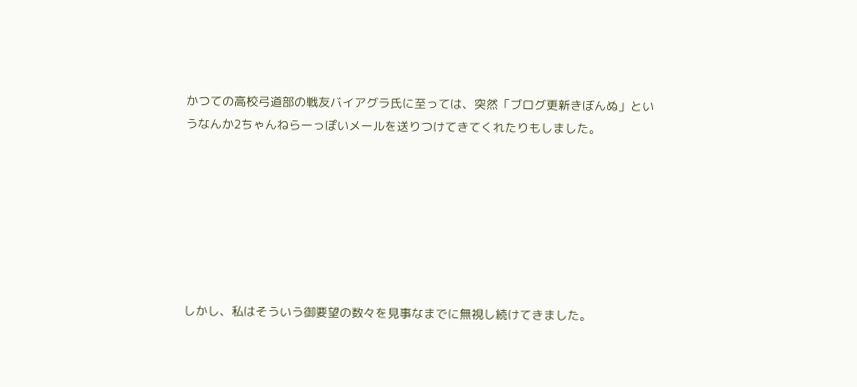かつての高校弓道部の戦友バイアグラ氏に至っては、突然「ブログ更新きぼんぬ」というなんか2ちゃんねらーっぽいメールを送りつけてきてくれたりもしました。







しかし、私はそういう御要望の数々を見事なまでに無視し続けてきました。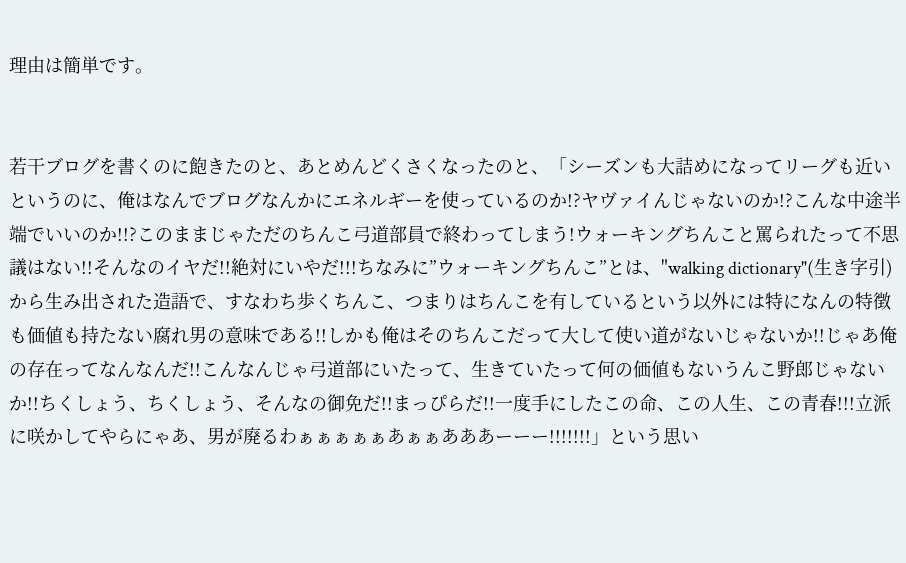理由は簡単です。


若干ブログを書くのに飽きたのと、あとめんどくさくなったのと、「シーズンも大詰めになってリーグも近いというのに、俺はなんでブログなんかにエネルギーを使っているのか!?ヤヴァイんじゃないのか!?こんな中途半端でいいのか!!?このままじゃただのちんこ弓道部員で終わってしまう!ウォーキングちんこと罵られたって不思議はない!!そんなのイヤだ!!絶対にいやだ!!!ちなみに”ウォーキングちんこ”とは、"walking dictionary"(生き字引)から生み出された造語で、すなわち歩くちんこ、つまりはちんこを有しているという以外には特になんの特徴も価値も持たない腐れ男の意味である!!しかも俺はそのちんこだって大して使い道がないじゃないか!!じゃあ俺の存在ってなんなんだ!!こんなんじゃ弓道部にいたって、生きていたって何の価値もないうんこ野郎じゃないか!!ちくしょう、ちくしょう、そんなの御免だ!!まっぴらだ!!一度手にしたこの命、この人生、この青春!!!立派に咲かしてやらにゃあ、男が廃るわぁぁぁぁぁあぁぁあああーーー!!!!!!!」という思い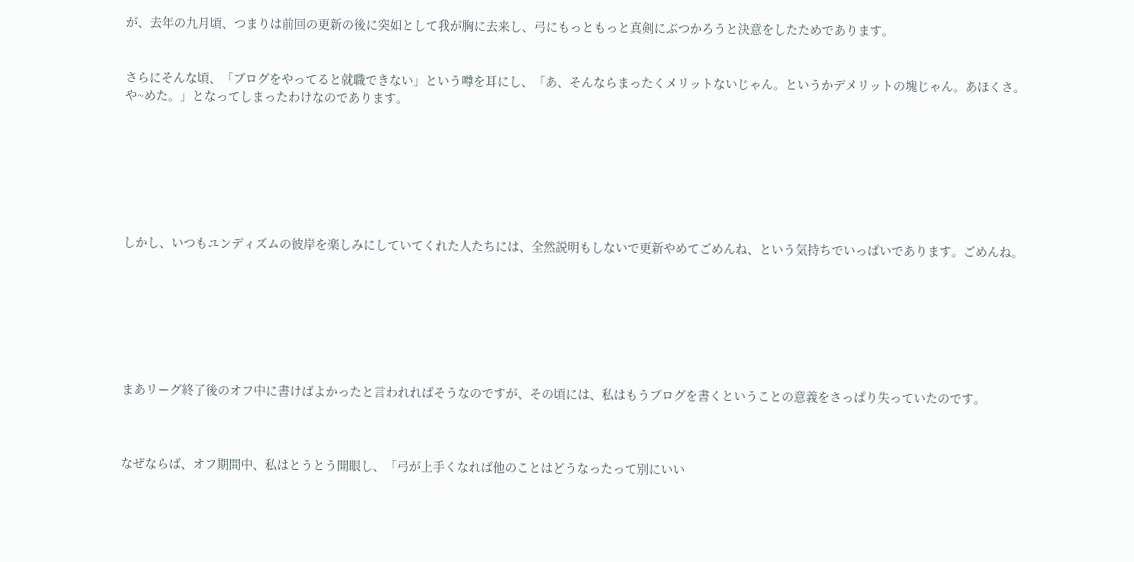が、去年の九月頃、つまりは前回の更新の後に突如として我が胸に去来し、弓にもっともっと真剣にぶつかろうと決意をしたためであります。


さらにそんな頃、「ブログをやってると就職できない」という噂を耳にし、「あ、そんならまったくメリットないじゃん。というかデメリットの塊じゃん。あほくさ。や~めた。」となってしまったわけなのであります。







しかし、いつもユンディズムの彼岸を楽しみにしていてくれた人たちには、全然説明もしないで更新やめてごめんね、という気持ちでいっぱいであります。ごめんね。







まあリーグ終了後のオフ中に書けばよかったと言われればそうなのですが、その頃には、私はもうブログを書くということの意義をさっぱり失っていたのです。



なぜならば、オフ期間中、私はとうとう開眼し、「弓が上手くなれば他のことはどうなったって別にいい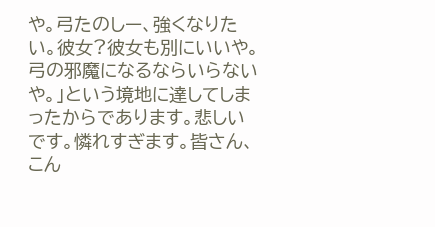や。弓たのしー、強くなりたい。彼女?彼女も別にいいや。弓の邪魔になるならいらないや。」という境地に達してしまったからであります。悲しいです。憐れすぎます。皆さん、こん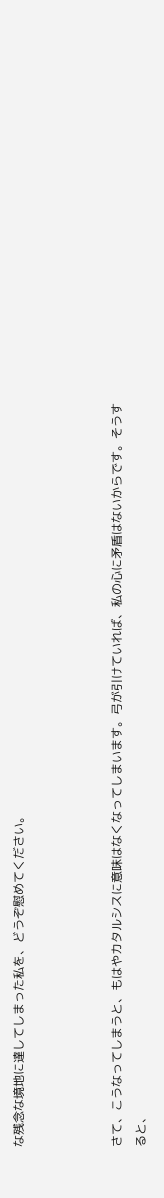な残念な境地に達してしまった私を、どうぞ慰めてください。



さて、こうなってしまうと、もはやカタルシスに意味はなくなってしまいます。弓が引けていれば、私の心に矛盾はないからです。そうすると、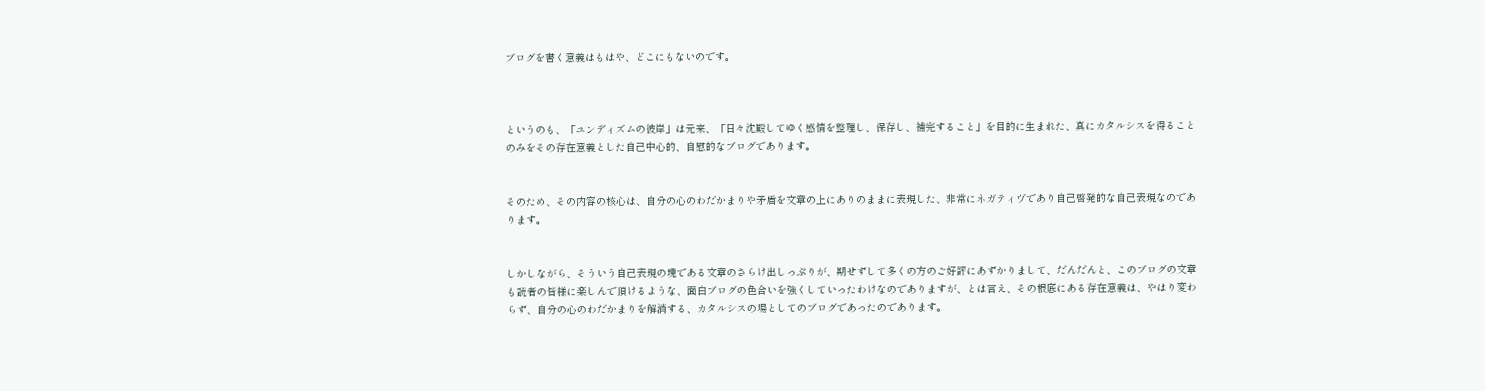ブログを書く意義はもはや、どこにもないのです。



というのも、「ユンディズムの彼岸」は元来、「日々沈殿してゆく感情を整理し、保存し、補完すること」を目的に生まれた、真にカタルシスを得ることのみをその存在意義とした自己中心的、自慰的なブログであります。


そのため、その内容の核心は、自分の心のわだかまりや矛盾を文章の上にありのままに表現した、非常にネガティヴであり自己啓発的な自己表現なのであります。


しかしながら、そういう自己表現の塊である文章のさらけ出しっぷりが、期せずして多くの方のご好評にあずかりまして、だんだんと、このブログの文章も読者の皆様に楽しんで頂けるような、面白ブログの色合いを強くしていったわけなのでありますが、とは言え、その根底にある存在意義は、やはり変わらず、自分の心のわだかまりを解消する、カタルシスの場としてのブログであったのであります。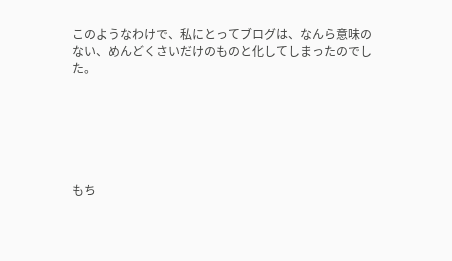このようなわけで、私にとってブログは、なんら意味のない、めんどくさいだけのものと化してしまったのでした。






もち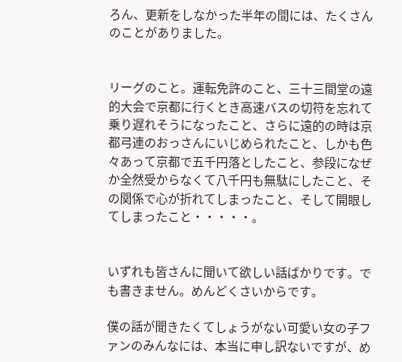ろん、更新をしなかった半年の間には、たくさんのことがありました。


リーグのこと。運転免許のこと、三十三間堂の遠的大会で京都に行くとき高速バスの切符を忘れて乗り遅れそうになったこと、さらに遠的の時は京都弓連のおっさんにいじめられたこと、しかも色々あって京都で五千円落としたこと、参段になぜか全然受からなくて八千円も無駄にしたこと、その関係で心が折れてしまったこと、そして開眼してしまったこと・・・・・。


いずれも皆さんに聞いて欲しい話ばかりです。でも書きません。めんどくさいからです。

僕の話が聞きたくてしょうがない可愛い女の子ファンのみんなには、本当に申し訳ないですが、め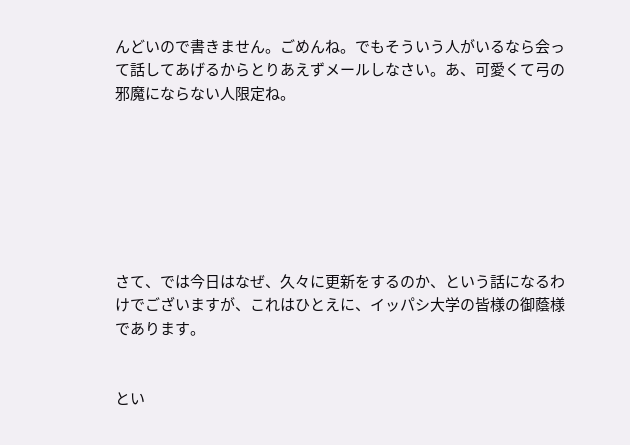んどいので書きません。ごめんね。でもそういう人がいるなら会って話してあげるからとりあえずメールしなさい。あ、可愛くて弓の邪魔にならない人限定ね。







さて、では今日はなぜ、久々に更新をするのか、という話になるわけでございますが、これはひとえに、イッパシ大学の皆様の御蔭様であります。


とい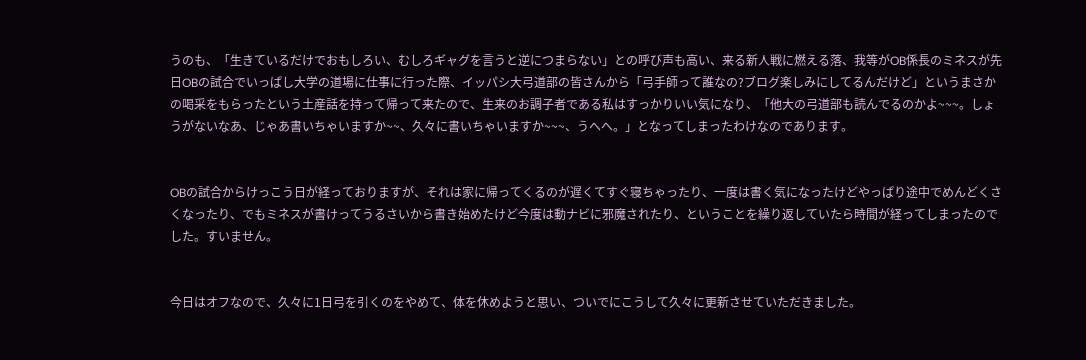うのも、「生きているだけでおもしろい、むしろギャグを言うと逆につまらない」との呼び声も高い、来る新人戦に燃える落、我等がOB係長のミネスが先日OBの試合でいっぱし大学の道場に仕事に行った際、イッパシ大弓道部の皆さんから「弓手師って誰なの?ブログ楽しみにしてるんだけど」というまさかの喝采をもらったという土産話を持って帰って来たので、生来のお調子者である私はすっかりいい気になり、「他大の弓道部も読んでるのかよ~~~。しょうがないなあ、じゃあ書いちゃいますか~~、久々に書いちゃいますか~~~、うへへ。」となってしまったわけなのであります。


OBの試合からけっこう日が経っておりますが、それは家に帰ってくるのが遅くてすぐ寝ちゃったり、一度は書く気になったけどやっぱり途中でめんどくさくなったり、でもミネスが書けってうるさいから書き始めたけど今度は動ナビに邪魔されたり、ということを繰り返していたら時間が経ってしまったのでした。すいません。


今日はオフなので、久々に1日弓を引くのをやめて、体を休めようと思い、ついでにこうして久々に更新させていただきました。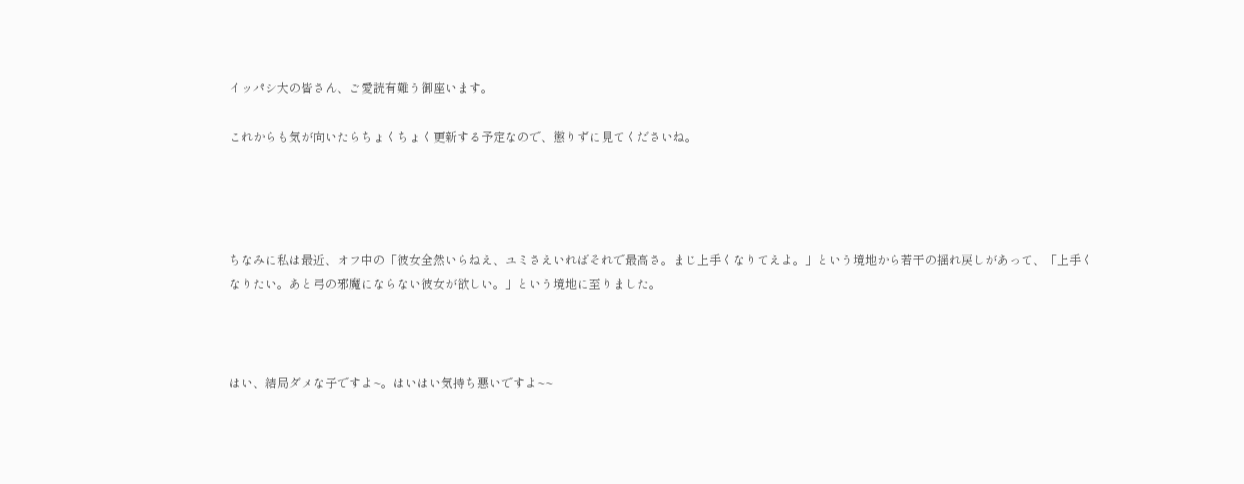イッパシ大の皆さん、ご愛読有難う御座います。

これからも気が向いたらちょくちょく更新する予定なので、懲りずに見てくださいね。




ちなみに私は最近、オフ中の「彼女全然いらねえ、ユミさえいればそれで最高さ。まじ上手くなりてえよ。」という境地から若干の揺れ戻しがあって、「上手くなりたい。あと弓の邪魔にならない彼女が欲しい。」という境地に至りました。



はい、結局ダメな子ですよ~。はいはい気持ち悪いですよ~~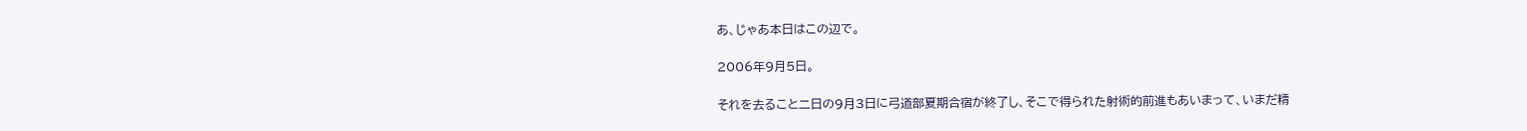あ、じゃあ本日はこの辺で。

2006年9月5日。

それを去ること二日の9月3日に弓道部夏期合宿が終了し、そこで得られた射術的前進もあいまって、いまだ精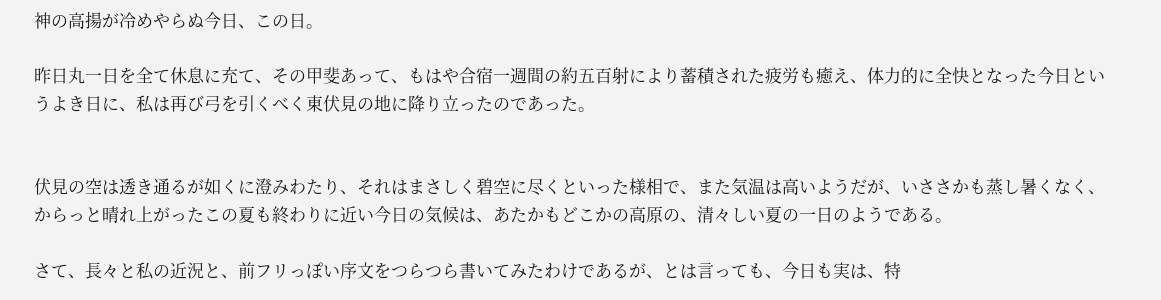神の高揚が冷めやらぬ今日、この日。

昨日丸一日を全て休息に充て、その甲斐あって、もはや合宿一週間の約五百射により蓄積された疲労も癒え、体力的に全快となった今日というよき日に、私は再び弓を引くべく東伏見の地に降り立ったのであった。


伏見の空は透き通るが如くに澄みわたり、それはまさしく碧空に尽くといった様相で、また気温は高いようだが、いささかも蒸し暑くなく、からっと晴れ上がったこの夏も終わりに近い今日の気候は、あたかもどこかの高原の、清々しい夏の一日のようである。

さて、長々と私の近況と、前フリっぽい序文をつらつら書いてみたわけであるが、とは言っても、今日も実は、特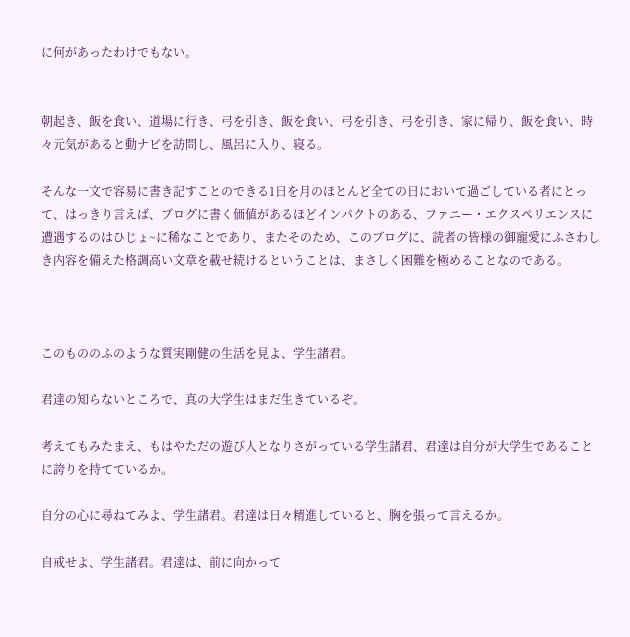に何があったわけでもない。


朝起き、飯を食い、道場に行き、弓を引き、飯を食い、弓を引き、弓を引き、家に帰り、飯を食い、時々元気があると動ナビを訪問し、風呂に入り、寝る。

そんな一文で容易に書き記すことのできる1日を月のほとんど全ての日において過ごしている者にとって、はっきり言えば、ブログに書く価値があるほどインパクトのある、ファニー・エクスペリエンスに遭遇するのはひじょ~に稀なことであり、またそのため、このブログに、読者の皆様の御寵愛にふさわしき内容を備えた格調高い文章を載せ続けるということは、まさしく困難を極めることなのである。



このもののふのような質実剛健の生活を見よ、学生諸君。

君達の知らないところで、真の大学生はまだ生きているぞ。

考えてもみたまえ、もはやただの遊び人となりさがっている学生諸君、君達は自分が大学生であることに誇りを持てているか。

自分の心に尋ねてみよ、学生諸君。君達は日々精進していると、胸を張って言えるか。

自戒せよ、学生諸君。君達は、前に向かって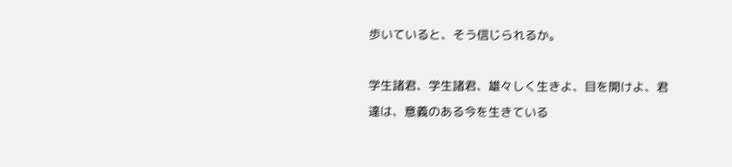歩いていると、そう信じられるか。

学生諸君、学生諸君、雄々しく生きよ、目を開けよ、君達は、意義のある今を生きている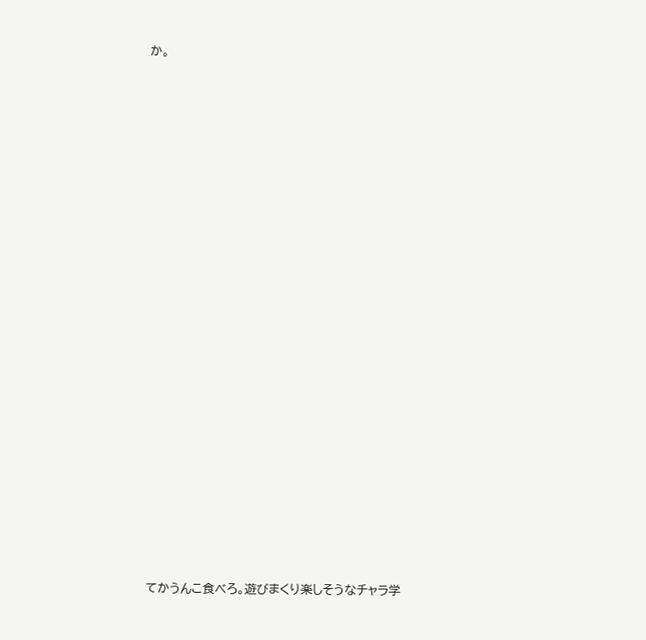か。































てかうんこ食べろ。遊びまくり楽しそうなチャラ学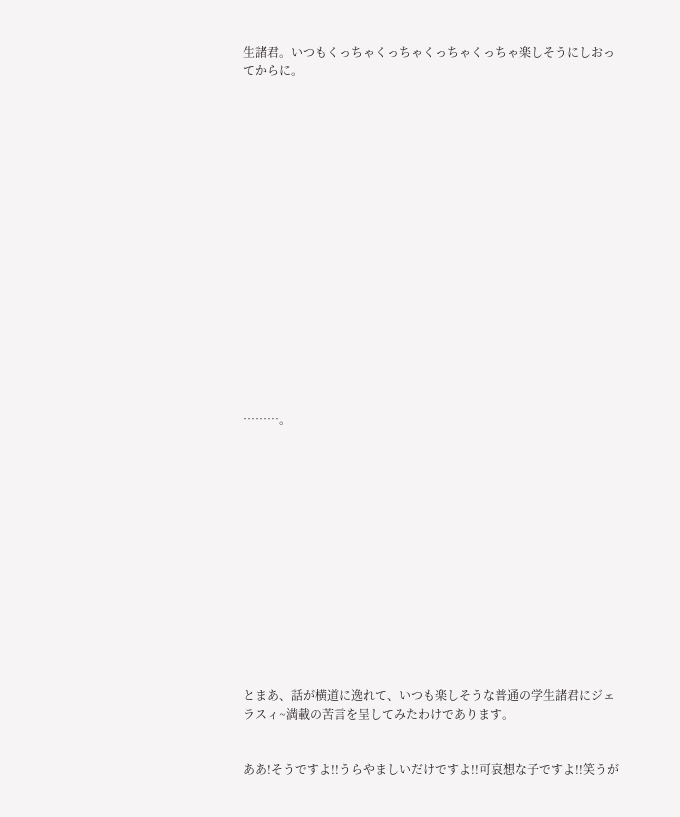生諸君。いつもくっちゃくっちゃくっちゃくっちゃ楽しそうにしおってからに。


















………。














とまあ、話が横道に逸れて、いつも楽しそうな普通の学生諸君にジェラスィ~満載の苦言を呈してみたわけであります。


ああ!そうですよ!!うらやましいだけですよ!!可哀想な子ですよ!!笑うが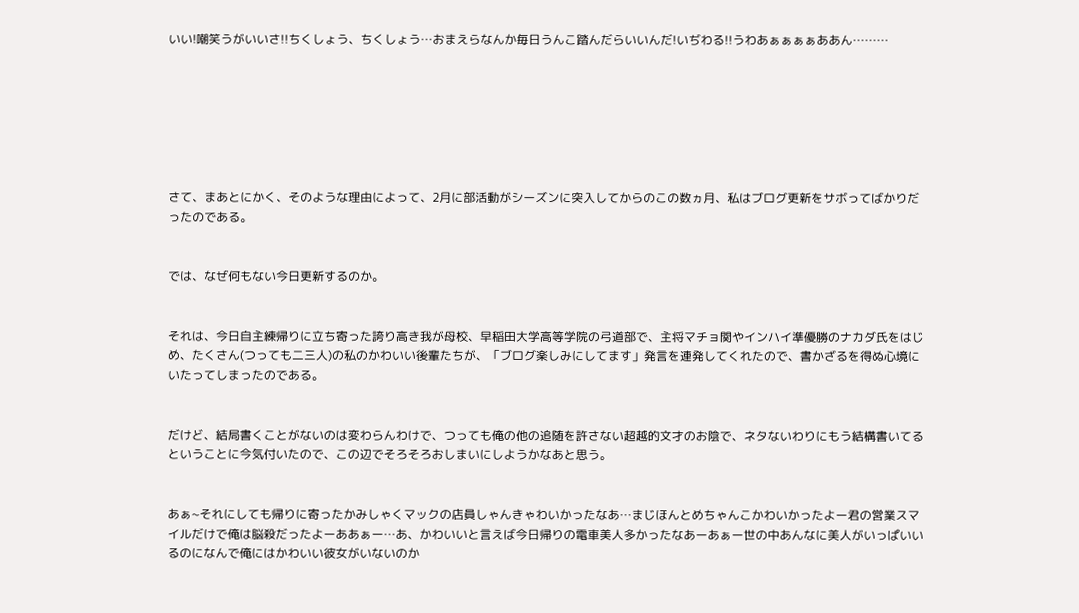いい!嘲笑うがいいさ!!ちくしょう、ちくしょう…おまえらなんか毎日うんこ踏んだらいいんだ!いぢわる!!うわあぁぁぁぁああん………







さて、まあとにかく、そのような理由によって、2月に部活動がシーズンに突入してからのこの数ヵ月、私はブログ更新をサボってばかりだったのである。


では、なぜ何もない今日更新するのか。


それは、今日自主練帰りに立ち寄った誇り高き我が母校、早稲田大学高等学院の弓道部で、主将マチョ関やインハイ準優勝のナカダ氏をはじめ、たくさん(つっても二三人)の私のかわいい後輩たちが、「ブログ楽しみにしてます」発言を連発してくれたので、書かざるを得ぬ心境にいたってしまったのである。


だけど、結局書くことがないのは変わらんわけで、つっても俺の他の追随を許さない超越的文才のお陰で、ネタないわりにもう結構書いてるということに今気付いたので、この辺でそろそろおしまいにしようかなあと思う。


あぁ~それにしても帰りに寄ったかみしゃくマックの店員しゃんきゃわいかったなあ…まじほんとめちゃんこかわいかったよー君の営業スマイルだけで俺は脳殺だったよーああぁー…あ、かわいいと言えば今日帰りの電車美人多かったなあーあぁー世の中あんなに美人がいっぱいいるのになんで俺にはかわいい彼女がいないのか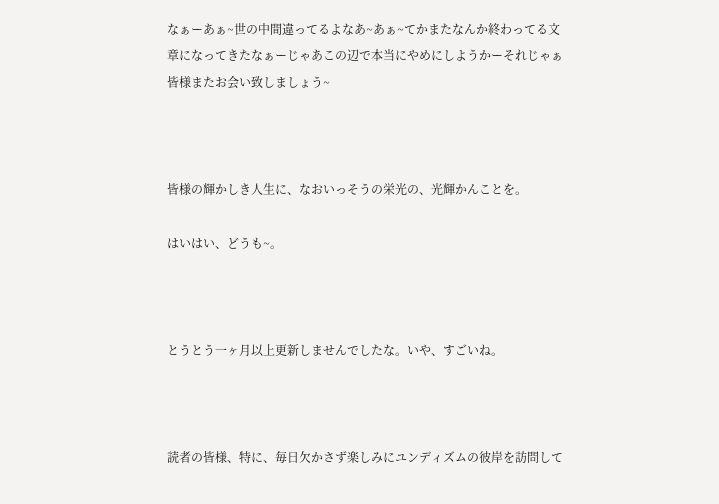なぁーあぁ~世の中間違ってるよなあ~あぁ~てかまたなんか終わってる文章になってきたなぁーじゃあこの辺で本当にやめにしようかーそれじゃぁ皆様またお会い致しましょう~



皆様の輝かしき人生に、なおいっそうの栄光の、光輝かんことを。

はいはい、どうも~。



とうとう一ヶ月以上更新しませんでしたな。いや、すごいね。



読者の皆様、特に、毎日欠かさず楽しみにユンディズムの彼岸を訪問して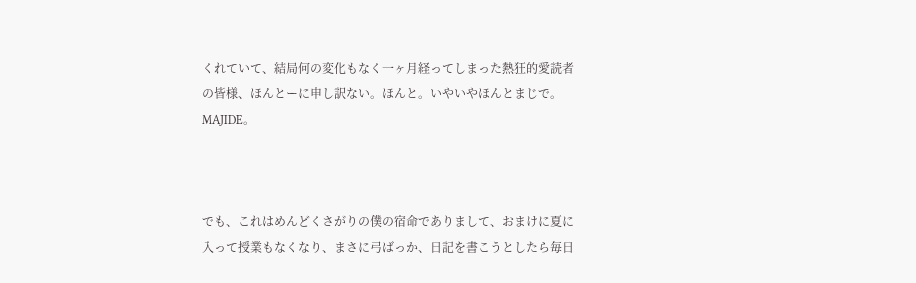くれていて、結局何の変化もなく一ヶ月経ってしまった熱狂的愛読者の皆様、ほんとーに申し訳ない。ほんと。いやいやほんとまじで。MAJIDE。



でも、これはめんどくさがりの僕の宿命でありまして、おまけに夏に入って授業もなくなり、まさに弓ばっか、日記を書こうとしたら毎日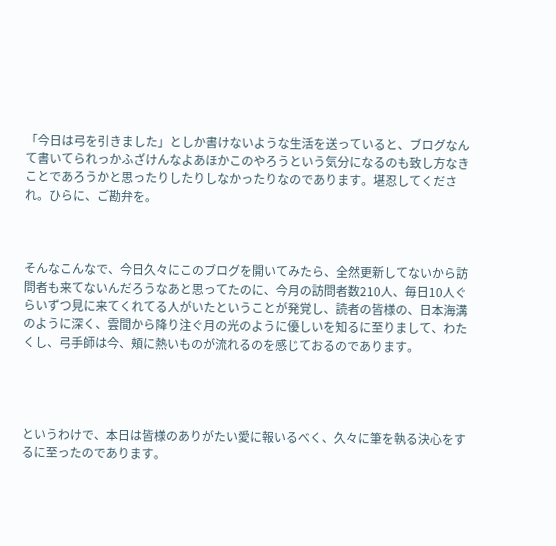「今日は弓を引きました」としか書けないような生活を送っていると、ブログなんて書いてられっかふざけんなよあほかこのやろうという気分になるのも致し方なきことであろうかと思ったりしたりしなかったりなのであります。堪忍してくだされ。ひらに、ご勘弁を。



そんなこんなで、今日久々にこのブログを開いてみたら、全然更新してないから訪問者も来てないんだろうなあと思ってたのに、今月の訪問者数210人、毎日10人ぐらいずつ見に来てくれてる人がいたということが発覚し、読者の皆様の、日本海溝のように深く、雲間から降り注ぐ月の光のように優しいを知るに至りまして、わたくし、弓手師は今、頬に熱いものが流れるのを感じておるのであります。




というわけで、本日は皆様のありがたい愛に報いるべく、久々に筆を執る決心をするに至ったのであります。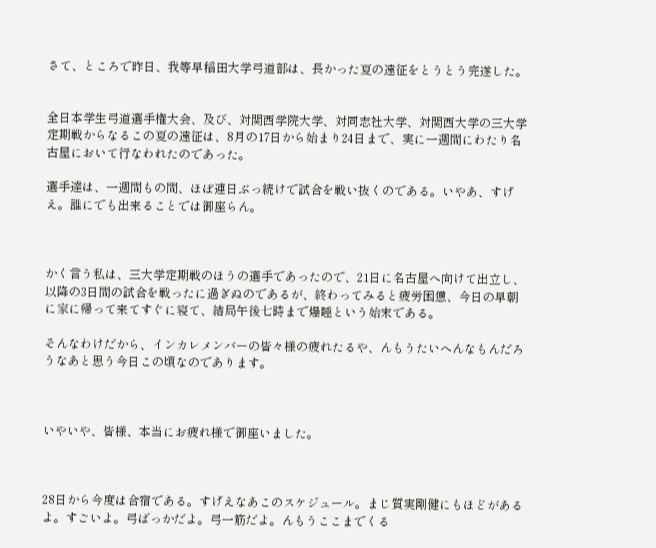さて、ところで昨日、我等早稲田大学弓道部は、長かった夏の遠征をとうとう完遂した。


全日本学生弓道選手権大会、及び、対関西学院大学、対同志社大学、対関西大学の三大学定期戦からなるこの夏の遠征は、8月の17日から始まり24日まで、実に一週間にわたり名古屋において行なわれたのであった。

選手達は、一週間もの間、ほぼ連日ぶっ続けで試合を戦い抜くのである。いやあ、すげえ。誰にでも出来ることでは御座らん。



かく言う私は、三大学定期戦のほうの選手であったので、21日に名古屋へ向けて出立し、以降の3日間の試合を戦ったに過ぎぬのであるが、終わってみると疲労困憊、今日の早朝に家に帰って来てすぐに寝て、結局午後七時まで爆睡という始末である。

そんなわけだから、インカレメンバーの皆々様の疲れたるや、んもうたいへんなもんだろうなあと思う今日この頃なのであります。



いやいや、皆様、本当にお疲れ様で御座いました。



28日から今度は合宿である。すげえなあこのスケジュール。まじ質実剛健にもほどがあるよ。すごいよ。弓ばっかだよ。弓一筋だよ。んもうここまでくる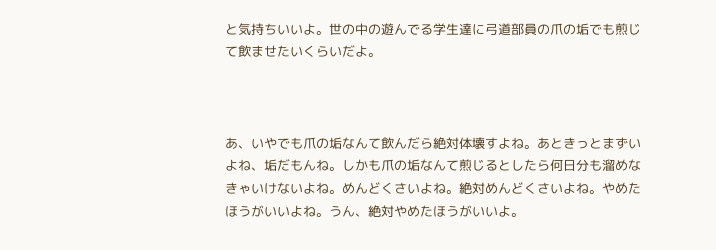と気持ちいいよ。世の中の遊んでる学生達に弓道部員の爪の垢でも煎じて飲ませたいくらいだよ。



あ、いやでも爪の垢なんて飲んだら絶対体壊すよね。あときっとまずいよね、垢だもんね。しかも爪の垢なんて煎じるとしたら何日分も溜めなきゃいけないよね。めんどくさいよね。絶対めんどくさいよね。やめたほうがいいよね。うん、絶対やめたほうがいいよ。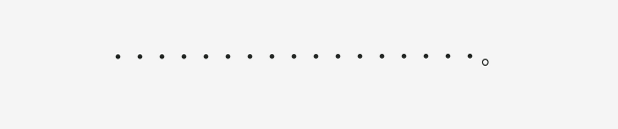・・・・・・・・・・・・・・・・・。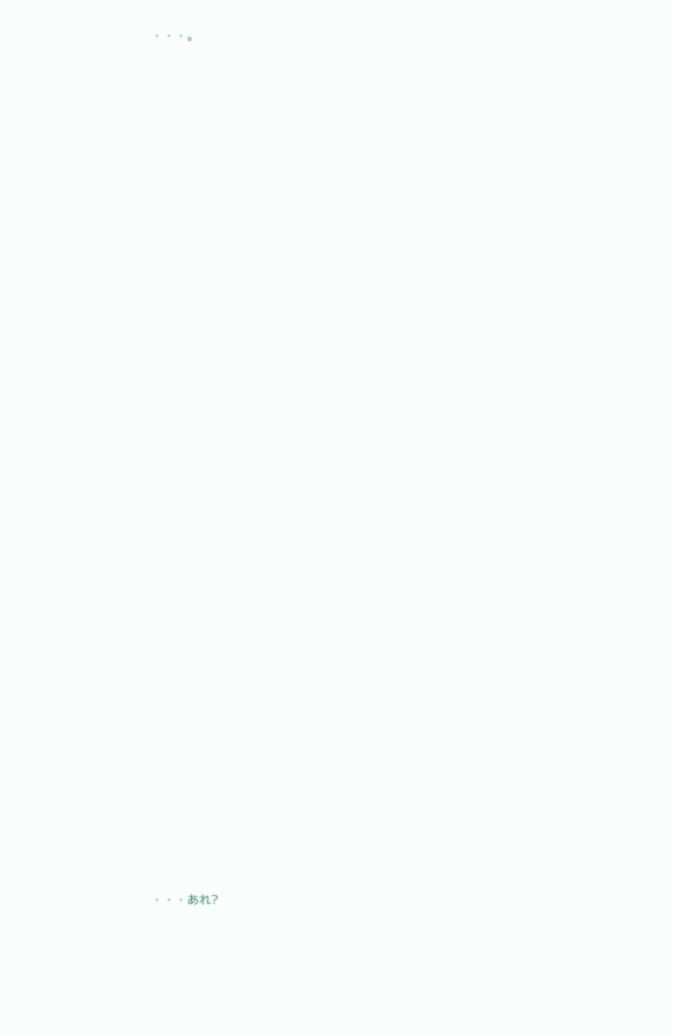・・・。



































・・・あれ?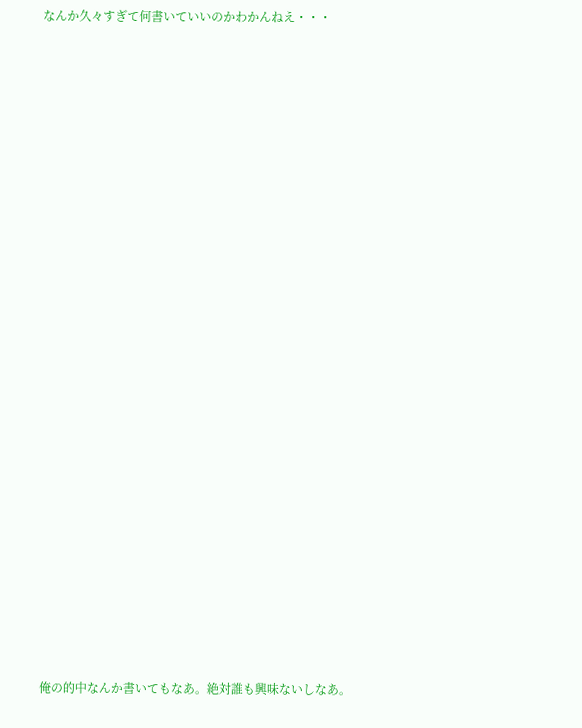なんか久々すぎて何書いていいのかわかんねえ・・・




























俺の的中なんか書いてもなあ。絶対誰も興味ないしなあ。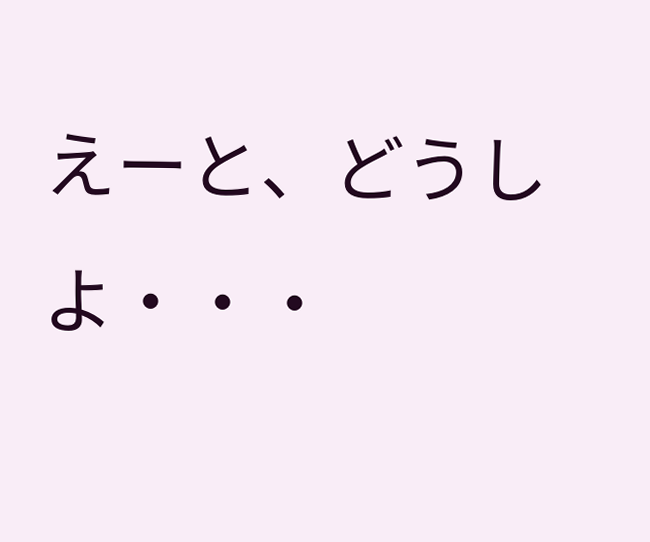えーと、どうしよ・・・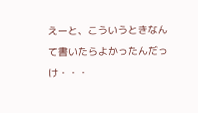えーと、こういうときなんて書いたらよかったんだっけ・・・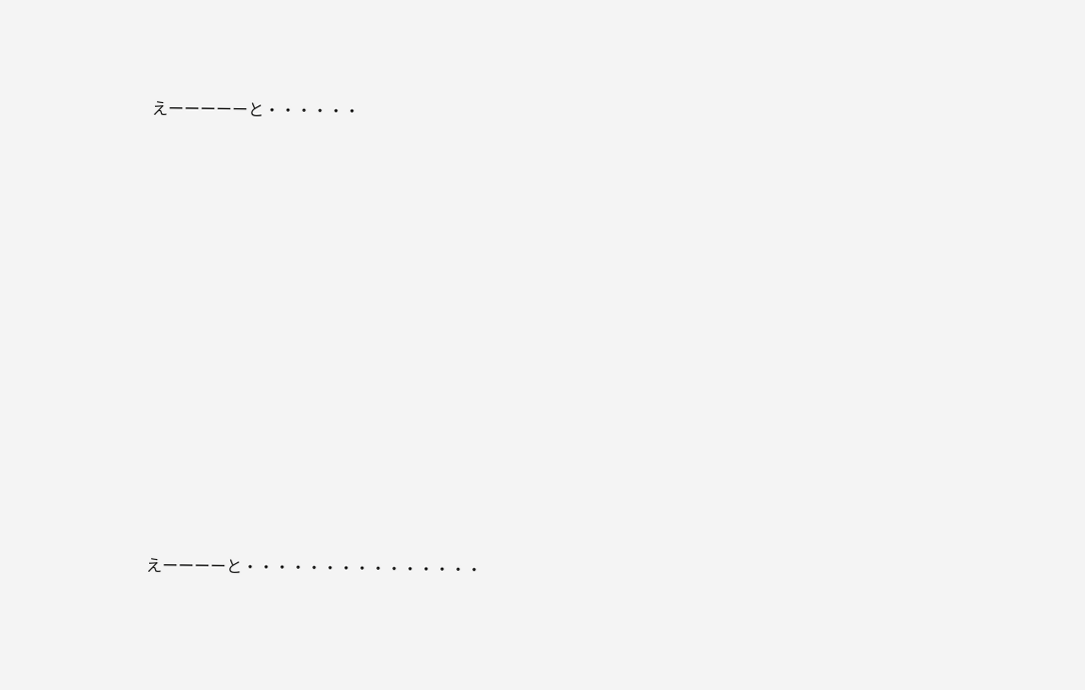えーーーーーと・・・・・・

























えーーーーと・・・・・・・・・・・・・・・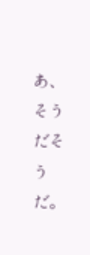あ、そうだそうだ。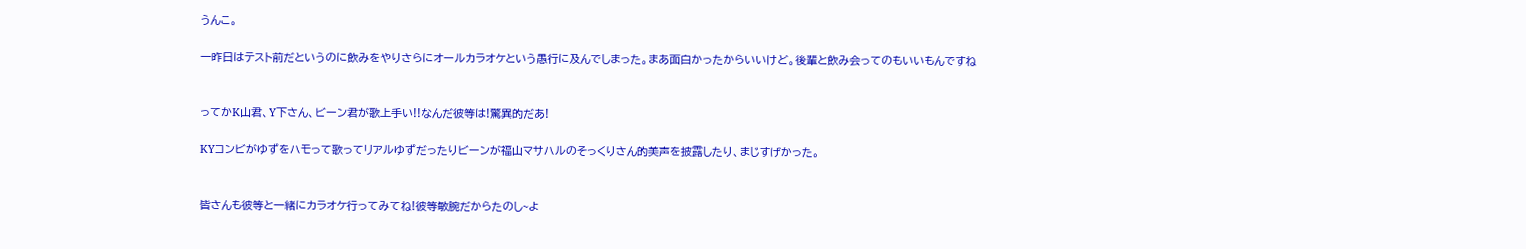うんこ。

一昨日はテスト前だというのに飲みをやりさらにオールカラオケという愚行に及んでしまった。まあ面白かったからいいけど。後輩と飲み会ってのもいいもんですね


ってかK山君、Y下さん、ビーン君が歌上手い!!なんだ彼等は!驚異的だあ!

KYコンビがゆずをハモって歌ってリアルゆずだったりビーンが福山マサハルのそっくりさん的美声を披露したり、まじすげかった。


皆さんも彼等と一緒にカラオケ行ってみてね!彼等敏腕だからたのし~よ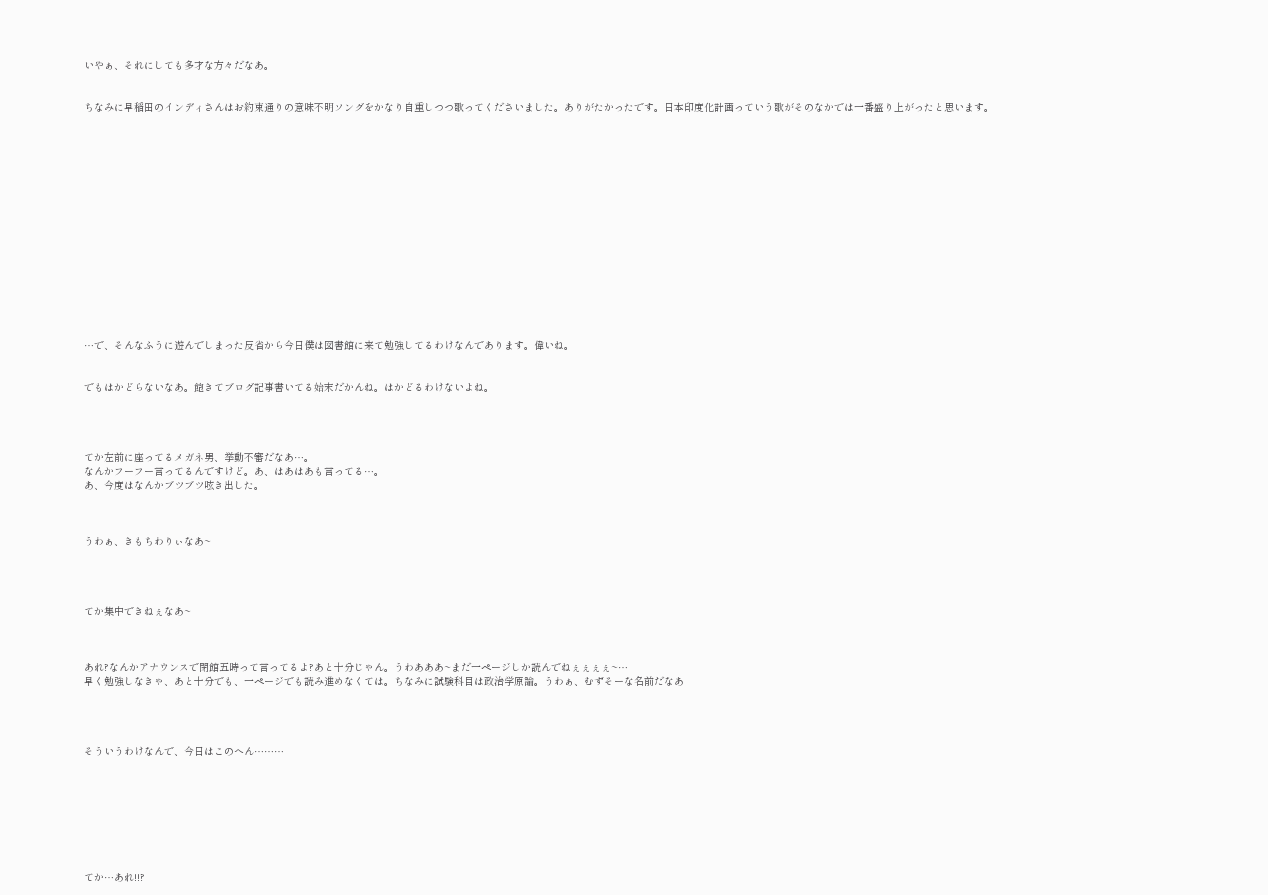いやぁ、それにしても多才な方々だなあ。


ちなみに早稲田のインディさんはお約束通りの意味不明ソングをかなり自重しつつ歌ってくださいました。ありがたかったです。日本印度化計画っていう歌がそのなかでは一番盛り上がったと思います。
















…で、そんなふうに遊んでしまった反省から今日僕は図書館に来て勉強してるわけなんであります。偉いね。


でもはかどらないなあ。飽きてブログ記事書いてる始末だかんね。はかどるわけないよね。




てか左前に座ってるメガネ男、挙動不審だなあ…。
なんかフーフー言ってるんですけど。あ、はあはあも言ってる…。
あ、今度はなんかブツブツ呟き出した。



うわぁ、きもちわりぃなあ~




てか集中できねぇなあ~



あれ?なんかアナウンスで閉館五時って言ってるよ?あと十分じゃん。うわあああ~まだ一ページしか読んでねぇぇぇぇ~…
早く勉強しなきゃ、あと十分でも、一ページでも読み進めなくては。ちなみに試験科目は政治学原論。うわぁ、むずそーな名前だなあ




そういうわけなんで、今日はこのへん………








てか…あれ!!?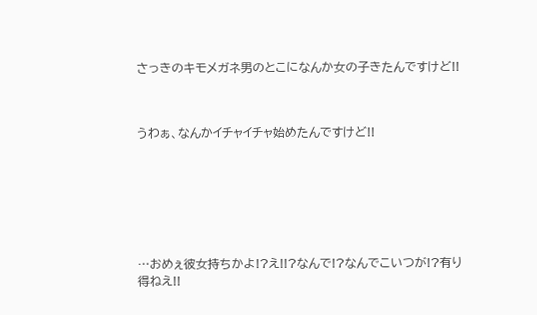さっきのキモメガネ男のとこになんか女の子きたんですけど!!



うわぁ、なんかイチャイチャ始めたんですけど!!







…おめぇ彼女持ちかよ!?え!!?なんで!?なんでこいつが!?有り得ねえ!!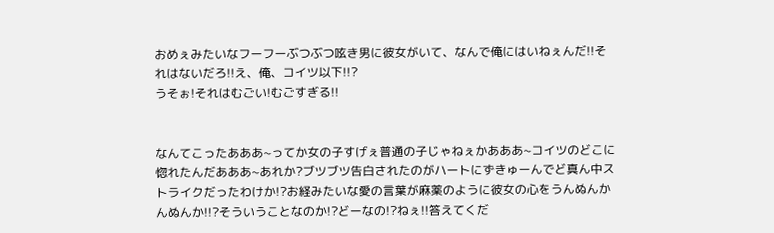おめぇみたいなフーフーぶつぶつ呟き男に彼女がいて、なんで俺にはいねぇんだ!!それはないだろ!!え、俺、コイツ以下!!?
うそぉ!それはむごい!むごすぎる!!


なんてこったあああ~ってか女の子すげぇ普通の子じゃねぇかあああ~コイツのどこに惚れたんだあああ~あれか?ブツブツ告白されたのがハートにずきゅーんでど真ん中ストライクだったわけか!?お経みたいな愛の言葉が麻薬のように彼女の心をうんぬんかんぬんか!!?そういうことなのか!?どーなの!?ねぇ!!答えてくだ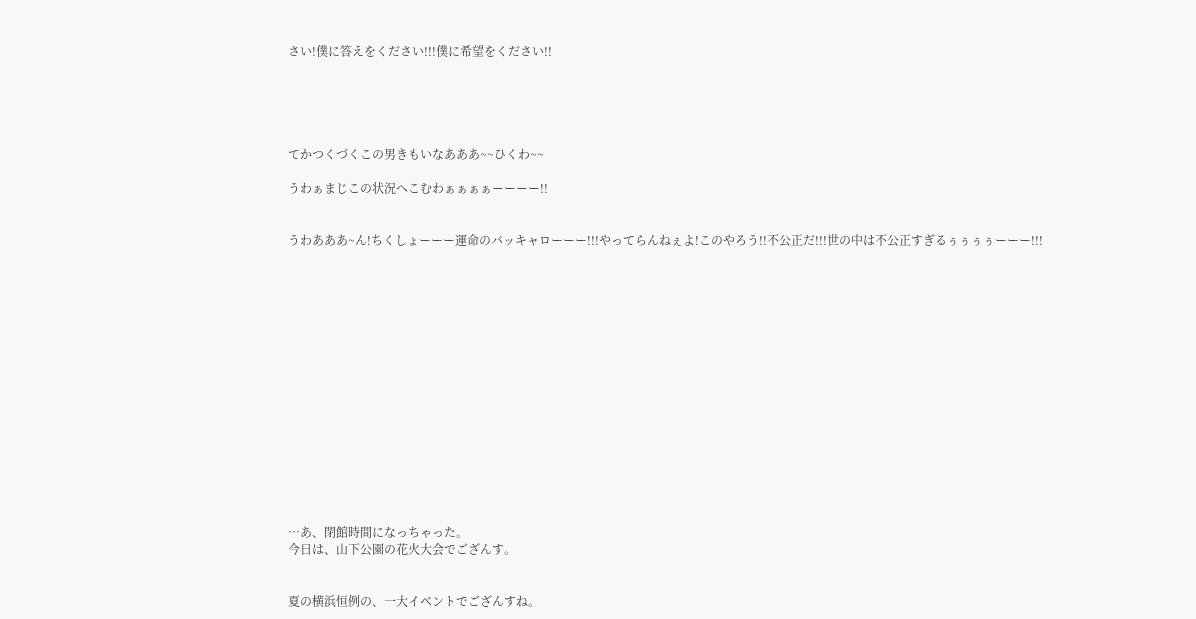さい!僕に答えをください!!!僕に希望をください!!





てかつくづくこの男きもいなあああ~~ひくわ~~

うわぁまじこの状況へこむわぁぁぁぁーーーー!!


うわあああ~ん!ちくしょーーー運命のバッキャローーー!!!やってらんねぇよ!このやろう!!不公正だ!!!世の中は不公正すぎるぅぅぅぅーーー!!!
















…あ、閉館時間になっちゃった。
今日は、山下公園の花火大会でござんす。


夏の横浜恒例の、一大イベントでござんすね。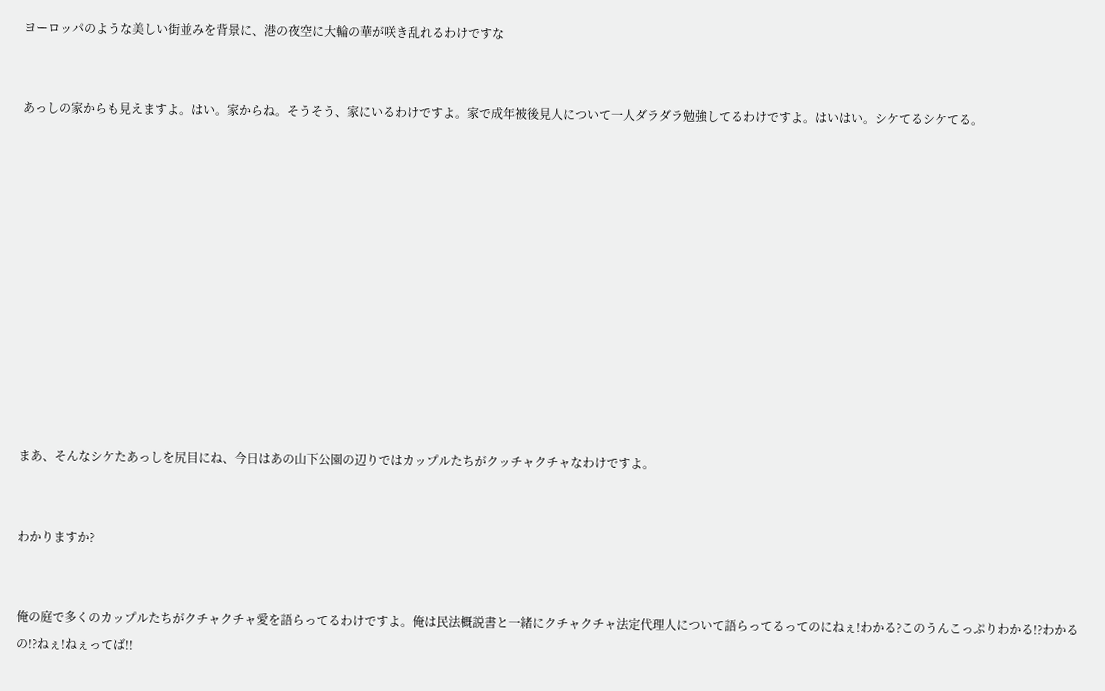ヨーロッパのような美しい街並みを背景に、港の夜空に大輪の華が咲き乱れるわけですな


あっしの家からも見えますよ。はい。家からね。そうそう、家にいるわけですよ。家で成年被後見人について一人ダラダラ勉強してるわけですよ。はいはい。シケてるシケてる。












まあ、そんなシケたあっしを尻目にね、今日はあの山下公園の辺りではカップルたちがクッチャクチャなわけですよ。


わかりますか?


俺の庭で多くのカップルたちがクチャクチャ愛を語らってるわけですよ。俺は民法概説書と一緒にクチャクチャ法定代理人について語らってるってのにねぇ!わかる?このうんこっぷりわかる!?わかるの!?ねぇ!ねぇってば!!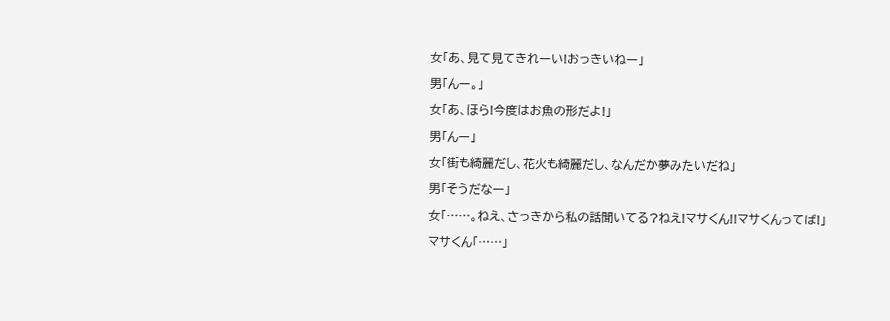女「あ、見て見てきれーい!おっきいねー」

男「んー。」

女「あ、ほら!今度はお魚の形だよ!」

男「んー」

女「街も綺麗だし、花火も綺麗だし、なんだか夢みたいだね」

男「そうだなー」

女「……。ねえ、さっきから私の話聞いてる?ねえ!マサくん!!マサくんってば!」

マサくん「……」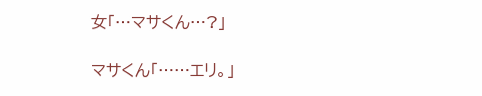女「…マサくん…?」

マサくん「……エリ。」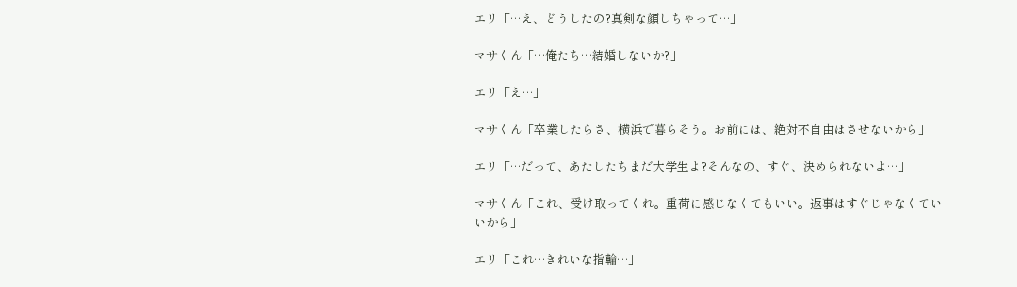エリ「…え、どうしたの?真剣な顔しちゃって…」

マサくん「…俺たち…結婚しないか?」

エリ「え…」

マサくん「卒業したらさ、横浜で暮らそう。お前には、絶対不自由はさせないから」

エリ「…だって、あたしたちまだ大学生よ?そんなの、すぐ、決められないよ…」

マサくん「これ、受け取ってくれ。重荷に感じなくてもいい。返事はすぐじゃなくていいから」

エリ「これ…きれいな指輪…」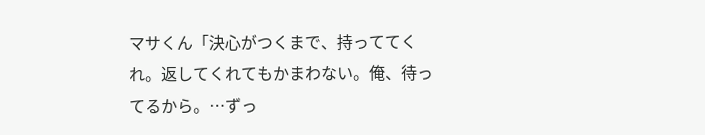マサくん「決心がつくまで、持っててくれ。返してくれてもかまわない。俺、待ってるから。…ずっ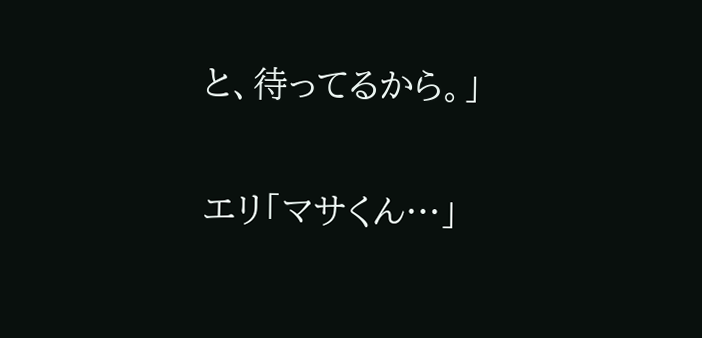と、待ってるから。」

エリ「マサくん…」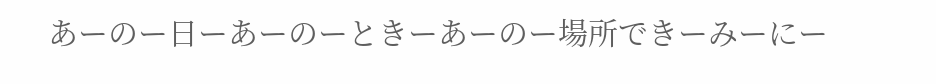あーのー日ーあーのーときーあーのー場所できーみーにー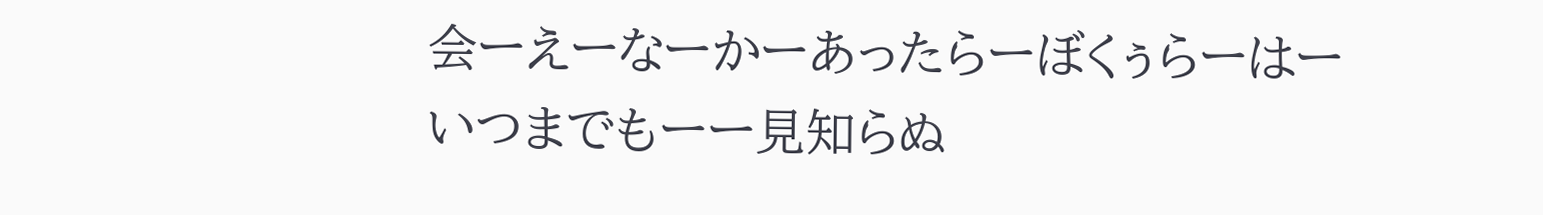会ーえーなーかーあったらーぼくぅらーはーいつまでもーー見知らぬ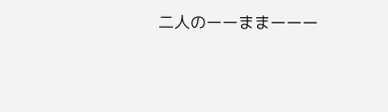二人のーーままーーー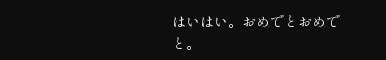はいはい。おめでとおめでと。